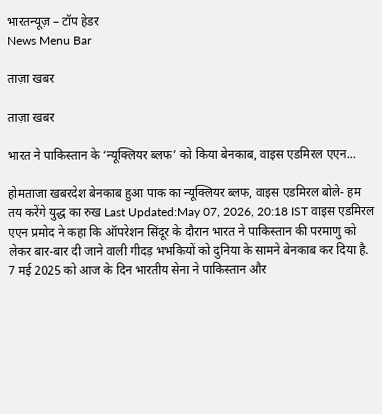भारतन्यूज़ – टॉप हेडर
News Menu Bar

ताज़ा खबर

ताज़ा खबर

भारत ने पाकिस्तान के ‘न्यूक्लियर ब्लफ’ को किया बेनकाब, वाइस एडमिरल एएन...

होमताजा खबरदेश बेनकाब हुआ पाक का न्यूक्लियर ब्लफ, वाइस एडमिरल बोले- हम तय करेंगे युद्ध का रुख Last Updated:May 07, 2026, 20:18 IST वाइस एडमिरल एएन प्रमोद ने कहा कि ऑपरेशन सिंदूर के दौरान भारत ने पाकिस्तान की परमाणु को लेकर बार-बार दी जाने वाली गीदड़ भ‍भकियों को दुनिया के सामने बेनकाब कर दिया है. 7 मई 2025 को आज के दिन भारतीय सेना ने पाकिस्तान और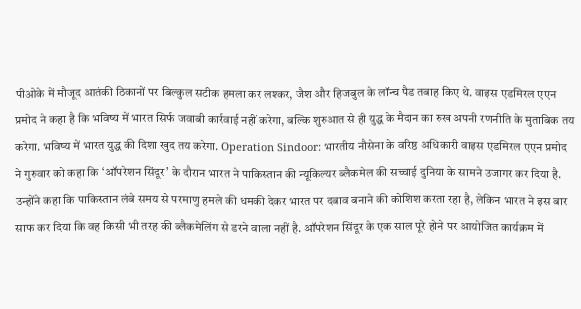पीओके में मौजूद आतंकी ठिकानों पर बिल्‍कुल सटीक हमला कर लश्कर, जैश और हिजबुल के लॉन्च पैड तबाह किए थे. वाइस एडमिरल एएन प्रमोद ने कहा है कि भविष्य में भारत सिर्फ जवाबी कार्रवाई नहीं करेगा, बल्कि शुरुआत से ही युद्ध के मैदान का रुख अपनी रणनीति के मुताबिक तय करेगा. भविष्‍य में भारत युद्ध की दिशा खुद तय करेगा. Operation Sindoor: भारतीय नौसेना के वरिष्ठ अधिकारी वाइस एडमिरल एएन प्रमोद ने गुरुवार को कहा कि ‘ऑपरेशन सिंदूर’ के दौरान भारत ने पाकिस्तान की न्‍यूकिल्‍यर ब्‍लैकमेल की सच्चाई दुनिया के सामने उजागर कर दिया है. उन्होंने कहा कि पाकिस्तान लंबे समय से परमाणु हमले की धमकी देकर भारत पर दबाव बनाने की कोशिश करता रहा है, लेकिन भारत ने इस बार साफ कर दिया कि वह किसी भी तरह की ब्लैकमेलिंग से डरने वाला नहीं है. ऑपरेशन सिंदूर के एक साल पूरे होने पर आयोजित कार्यक्रम में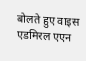बोलते हुए वाइस एडमिरल एएन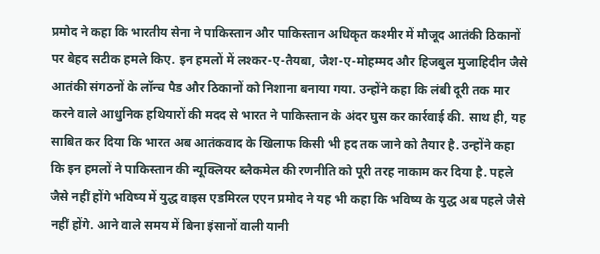प्रमोद ने कहा कि भारतीय सेना ने पाकिस्तान और पाकिस्तान अधिकृत कश्मीर में मौजूद आतंकी ठिकानों पर बेहद सटीक हमले किए. इन हमलों में लश्कर-ए-तैयबा, जैश-ए-मोहम्मद और हिजबुल मुजाहिदीन जैसे आतंकी संगठनों के लॉन्च पैड और ठिकानों को निशाना बनाया गया. उन्होंने कहा कि लंबी दूरी तक मार करने वाले आधुनिक हथियारों की मदद से भारत ने पाकिस्तान के अंदर घुस कर कार्रवाई की. साथ ही, यह साबित कर दिया कि भारत अब आतंकवाद के खिलाफ किसी भी हद तक जाने को तैयार है. उन्‍होंने कहा कि इन हमलों ने पाकिस्तान की न्यूक्लियर ब्लैकमेल की रणनीति को पूरी तरह नाकाम कर दिया है. पहले जैसे नहीं होंगे भविष्‍य में युद्ध वाइस एडमिरल एएन प्रमोद ने यह भी कहा कि भविष्य के युद्ध अब पहले जैसे नहीं होंगे. आने वाले समय में बिना इंसानों वाली यानी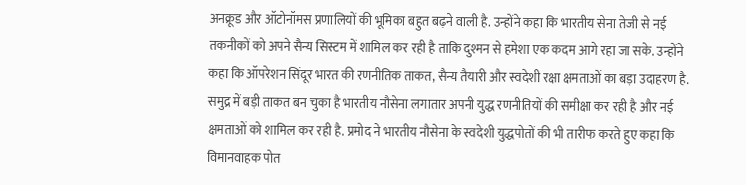अनक्रूड और ऑटोनॉमस प्रणालियों की भूमिका बहुत बढ़ने वाली है. उन्होंने कहा कि भारतीय सेना तेजी से नई तकनीकों को अपने सैन्य सिस्टम में शामिल कर रही है ताकि दुश्मन से हमेशा एक कदम आगे रहा जा सके. उन्होंने कहा कि ऑपरेशन सिंदूर भारत की रणनीतिक ताकत, सैन्य तैयारी और स्वदेशी रक्षा क्षमताओं का बड़ा उदाहरण है. समुद्र में बड़ी ताकत बन चुका है भारतीय नौसेना लगातार अपनी युद्ध रणनीतियों की समीक्षा कर रही है और नई क्षमताओं को शामिल कर रही है. प्रमोद ने भारतीय नौसेना के स्वदेशी युद्धपोतों की भी तारीफ करते हुए कहा कि विमानवाहक पोत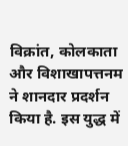विक्रांत, कोलकाता और विशाखापत्तनम ने शानदार प्रदर्शन किया है. इस युद्ध में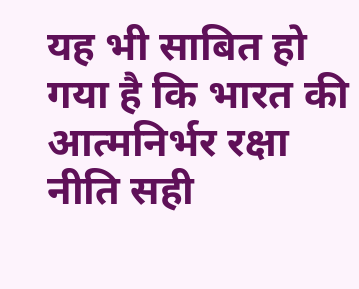यह भी साबित हो गया है कि भारत की आत्मनिर्भर रक्षा नीति सही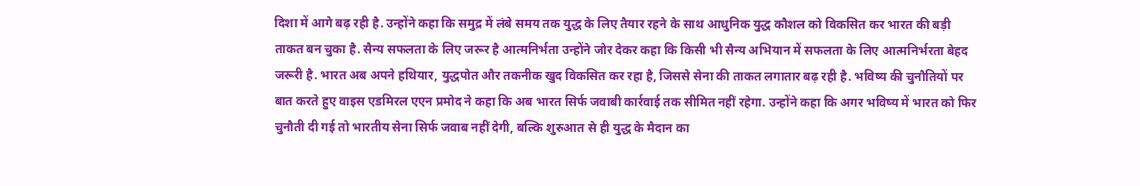दिशा में आगे बढ़ रही है. उन्होंने कहा कि समुद्र में लंबे समय तक युद्ध के लिए तैयार रहने के साथ आधुनिक युद्ध कौशल को विकसित कर भारत की बड़ी ताकत बन चुका है. सैन्‍य सफलता के लिए जरूर है आत्‍मनिर्भता उन्होंने जोर देकर कहा कि किसी भी सैन्य अभियान में सफलता के लिए आत्मनिर्भरता बेहद जरूरी है. भारत अब अपने हथियार, युद्धपोत और तकनीक खुद विकसित कर रहा है, जिससे सेना की ताकत लगातार बढ़ रही है. भविष्य की चुनौतियों पर बात करते हुए वाइस एडमिरल एएन प्रमोद ने कहा कि अब भारत सिर्फ जवाबी कार्रवाई तक सीमित नहीं रहेगा. उन्होंने कहा कि अगर भविष्य में भारत को फिर चुनौती दी गई तो भारतीय सेना सिर्फ जवाब नहीं देगी, बल्कि शुरुआत से ही युद्ध के मैदान का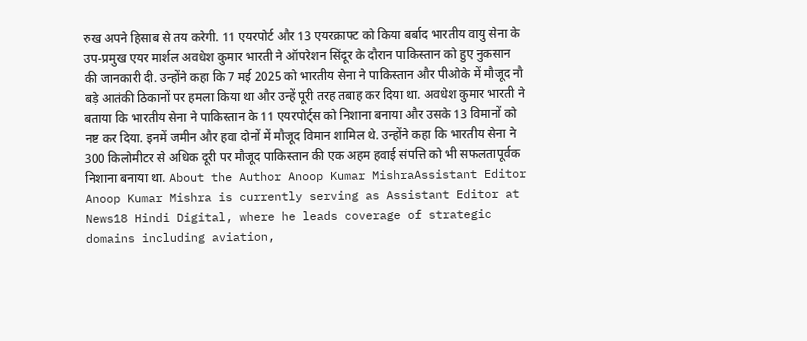रुख अपने हिसाब से तय करेगी. 11 एयरपोर्ट और 13 एयरक्राफ्ट को किया बर्बाद भारतीय वायु सेना के उप-प्रमुख एयर मार्शल अवधेश कुमार भारती ने ऑपरेशन सिंदूर के दौरान पाकिस्तान को हुए नुकसान की जानकारी दी. उन्होंने कहा कि 7 मई 2025 को भारतीय सेना ने पाकिस्तान और पीओके में मौजूद नौ बड़े आतंकी ठिकानों पर हमला किया था और उन्हें पूरी तरह तबाह कर दिया था. अवधेश कुमार भारती ने बताया कि भारतीय सेना ने पाकिस्तान के 11 एयरपोर्ट्स को निशाना बनाया और उसके 13 विमानों को नष्ट कर दिया. इनमें जमीन और हवा दोनों में मौजूद विमान शामिल थे. उन्होंने कहा कि भारतीय सेना ने 300 किलोमीटर से अधिक दूरी पर मौजूद पाकिस्तान की एक अहम हवाई संपत्ति को भी सफलतापूर्वक निशाना बनाया था. About the Author Anoop Kumar MishraAssistant Editor Anoop Kumar Mishra is currently serving as Assistant Editor at News18 Hindi Digital, where he leads coverage of strategic domains including aviation,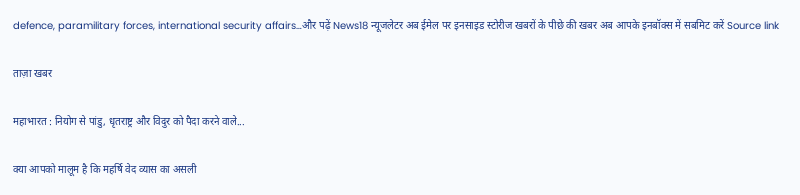defence, paramilitary forces, international security affairs…और पढ़ें News18 न्यूजलेटर अब ईमेल पर इनसाइड स्‍टोर‍ीज खबरों के पीछे की खबर अब आपके इनबॉक्‍स में सबमिट करें Source link

ताज़ा खबर

महाभारत : नियोग से पांडु, धृतराष्ट्र और विदुर को पैदा करने वाले...

क्या आपको मालूम है कि महर्षि वेद व्यास का असली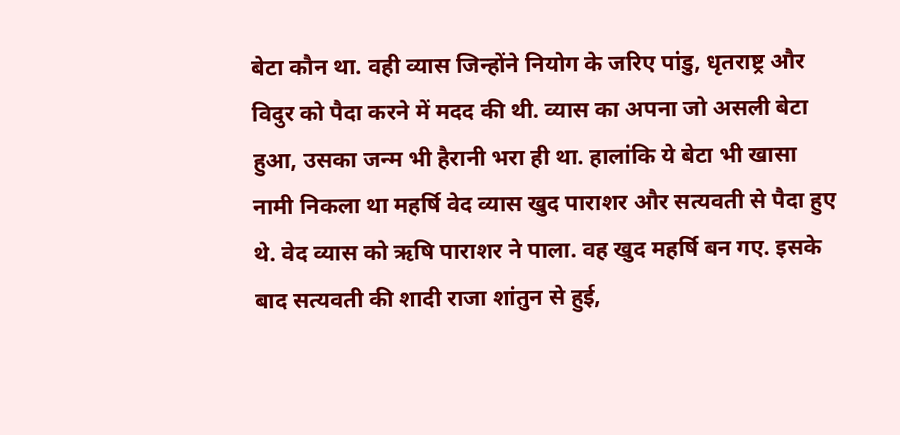बेटा कौन था. वही व्यास जिन्होंने नियोग के जरिए पांडु, धृतराष्ट्र और विदुर को पैदा करने में मदद की थी. व्यास का अपना जो असली बेटा हुआ, उसका जन्म भी हैरानी भरा ही था. हालांकि ये बेटा भी खासा नामी निकला था महर्षि वेद व्यास खुद पाराशर और सत्यवती से पैदा हुए थे. वेद व्यास को ऋषि पाराशर ने पाला. वह खुद महर्षि बन गए. इसके बाद सत्यवती की शादी राजा शांतुन से हुई,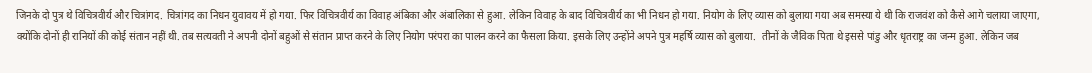जिनके दो पुत्र थे विचित्रवीर्य और चित्रांगद. चित्रांगद का निधन युवावय में हो गया. फिर विचित्रवीर्य का विवाह अंबिका और अंबालिका से हुआ. लेकिन विवाह के बाद विचित्रवीर्य का भी निधन हो गया. नियोग के लिए व्यास को बुलाया गया अब समस्या ये थी कि राजवंश को कैसे आगे चलाया जाएगा, क्योंकि दोनों ही रानियों की कोई संतान नहीं थी. तब सत्यवती ने अपनी दोनों बहुओं से संतान प्राप्त करने के लिए नियोग परंपरा का पालन करने का फैसला किया. इसके लिए उन्होंने अपने पुत्र महर्षि व्यास को बुलाया.  तीनों के जैविक पिता थे इससे पांडु और धृतराष्ट्र का जन्म हुआ. लेकिन जब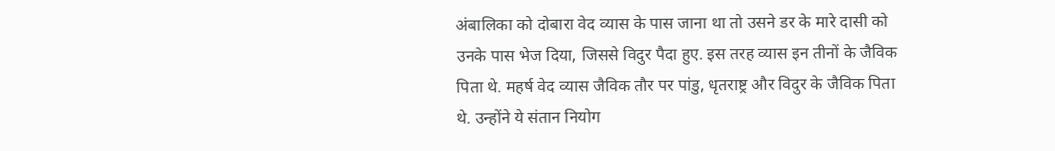अंबालिका को दोबारा वेद व्यास के पास जाना था तो उसने डर के मारे दासी को उनके पास भेज दिया, जिससे विदुर पैदा हुए. इस तरह व्यास इन तीनों के जैविक पिता थे. महर्ष वेद व्यास जैविक तौर पर पांडु, धृतराष्ट्र और विदुर के जैविक पिता थे. उन्होंने ये संतान नियोग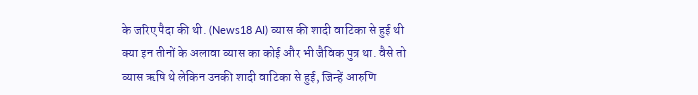के जरिए पैदा की थी. (News18 AI) व्यास की शादी वाटिका से हुई थी क्या इन तीनों के अलावा व्यास का कोई और भी जैविक पुत्र था. वैसे तो व्यास ऋषि थे लेकिन उनकी शादी वाटिका से हुई, जिन्हें आरुणि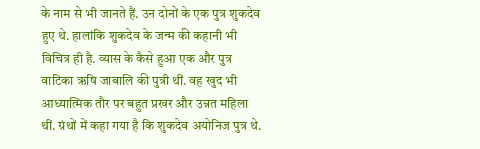के नाम से भी जानते हैं. उन दोनों के एक पुत्र शुकदेव हुए थे. हालांकि शुकदेव के जन्म की कहानी भी विचित्र ही है. व्यास के कैसे हुआ एक और पुत्र वाटिका ऋषि जाबालि की पुत्री थीं. वह खुद भी आध्यात्मिक तौर पर बहुत प्रखर और उन्नत महिला थीं. ग्रंथों में कहा गया है कि शुकदेव अयोनिज पुत्र थे.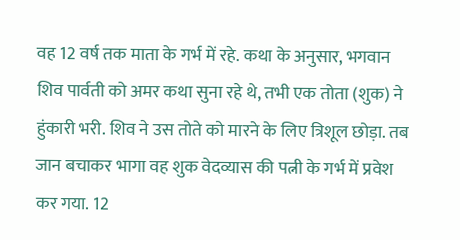वह 12 वर्ष तक माता के गर्भ में रहे. कथा के अनुसार, भगवान शिव पार्वती को अमर कथा सुना रहे थे, तभी एक तोता (शुक) ने हुंकारी भरी. शिव ने उस तोते को मारने के लिए त्रिशूल छोड़ा. तब जान बचाकर भागा वह शुक वेदव्यास की पत्नी के गर्भ में प्रवेश कर गया. 12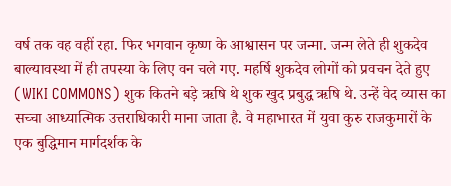वर्ष तक वह वहीं रहा. फिर भगवान कृष्ण के आश्वासन पर जन्मा. जन्म लेते ही शुकदेव बाल्यावस्था में ही तपस्या के लिए वन चले गए. महर्षि शुकदेव लोगों को प्रवचन देते हुए (WIKI COMMONS) शुक कितने बड़े ऋषि थे शुक खुद प्रबुद्ध ऋषि थे. उन्हें वेद व्यास का सच्चा आध्यात्मिक उत्तराधिकारी माना जाता है. वे महाभारत में युवा कुरु राजकुमारों के एक बुद्धिमान मार्गदर्शक के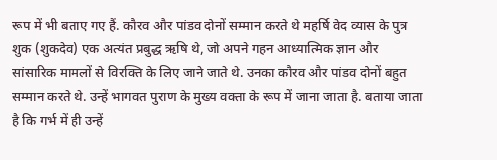रूप में भी बताए गए हैं. कौरव और पांडव दोनों सम्मान करते थे महर्षि वेद व्यास के पुत्र शुक (शुकदेव) एक अत्यंत प्रबुद्ध ऋषि थे, जो अपने गहन आध्यात्मिक ज्ञान और सांसारिक मामलों से विरक्ति के लिए जाने जाते थे. उनका कौरव और पांडव दोनों बहुत सम्मान करते थे. उन्हें भागवत पुराण के मुख्य वक्ता के रूप में जाना जाता है. बताया जाता है कि गर्भ में ही उन्हें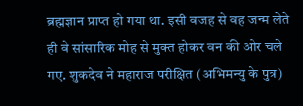ब्रह्मज्ञान प्राप्त हो गया था. इसी वजह से वह जन्म लेते ही वे सांसारिक मोह से मुक्त होकर वन की ओर चले गए. शुकदेव ने महाराज परीक्षित (अभिमन्यु के पुत्र)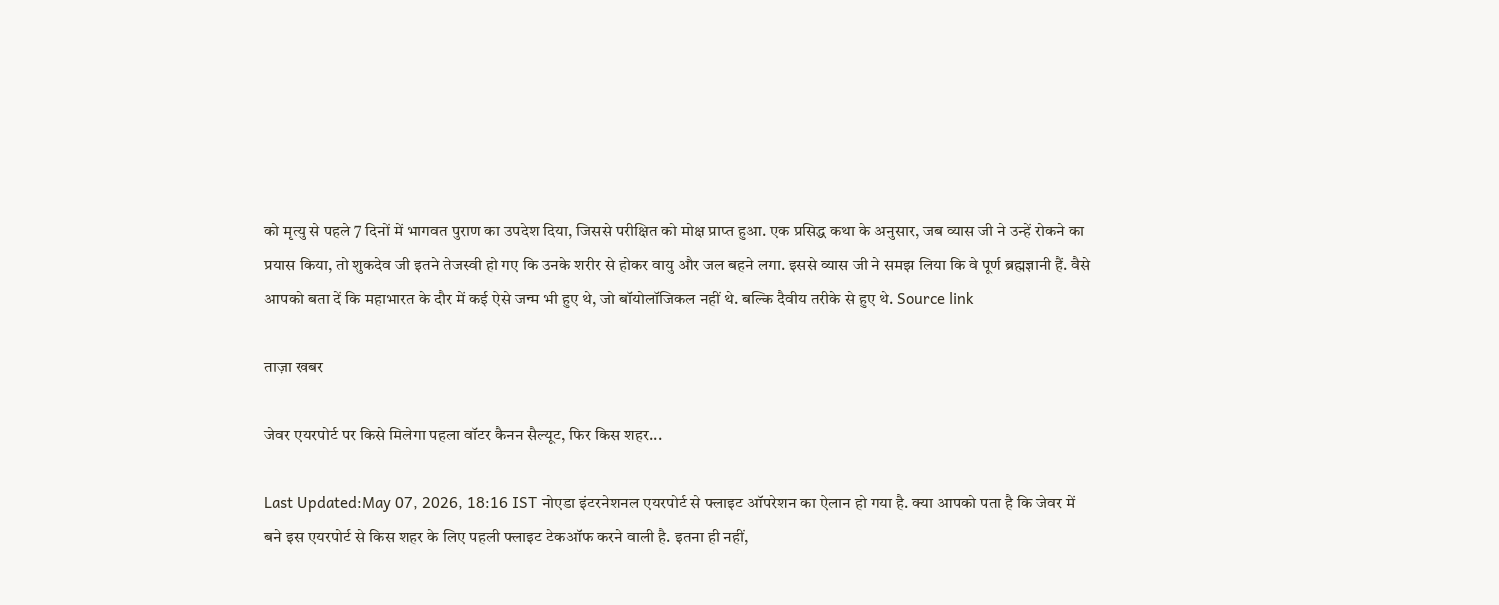को मृत्यु से पहले 7 दिनों में भागवत पुराण का उपदेश दिया, जिससे परीक्षित को मोक्ष प्राप्त हुआ. एक प्रसिद्ध कथा के अनुसार, जब व्यास जी ने उन्हें रोकने का प्रयास किया, तो शुकदेव जी इतने तेजस्वी हो गए कि उनके शरीर से होकर वायु और जल बहने लगा. इससे व्यास जी ने समझ लिया कि वे पूर्ण ब्रह्मज्ञानी हैं. वैसे आपको बता दें कि महाभारत के दौर में कई ऐसे जन्म भी हुए थे, जो बॉयोलॉजिकल नहीं थे. बल्कि दैवीय तरीके से हुए थे. Source link

ताज़ा खबर

जेवर एयरपोर्ट पर किसे मिलेगा पहला वॉटर कैनन सैल्‍यूट, फिर किस शहर...

Last Updated:May 07, 2026, 18:16 IST नोएडा इंटरनेशनल एयरपोर्ट से फ्लाइट ऑपरेशन का ऐलान हो गया है. क्‍या आपको पता है कि जेवर में बने इस एयरपोर्ट से किस शहर के लिए पहली फ्लाइट टेकऑफ करने वाली है. इतना ही नहीं,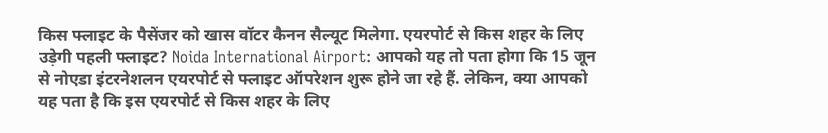किस फ्लाइट के पैसेंजर को खास वॉटर कैनन सैल्‍यूट मिलेगा. एयरपोर्ट से किस शहर के लिए उड़ेगी पहली फ्लाइट? Noida International Airport: आपको यह तो पता होगा कि 15 जून से नोएडा इंटरनेशलन एयरपोर्ट से फ्लाइट ऑपरेशन शुरू होने जा रहे हैं. लेकिन, क्‍या आपको यह पता है कि इस एयरपोर्ट से किस शहर के लिए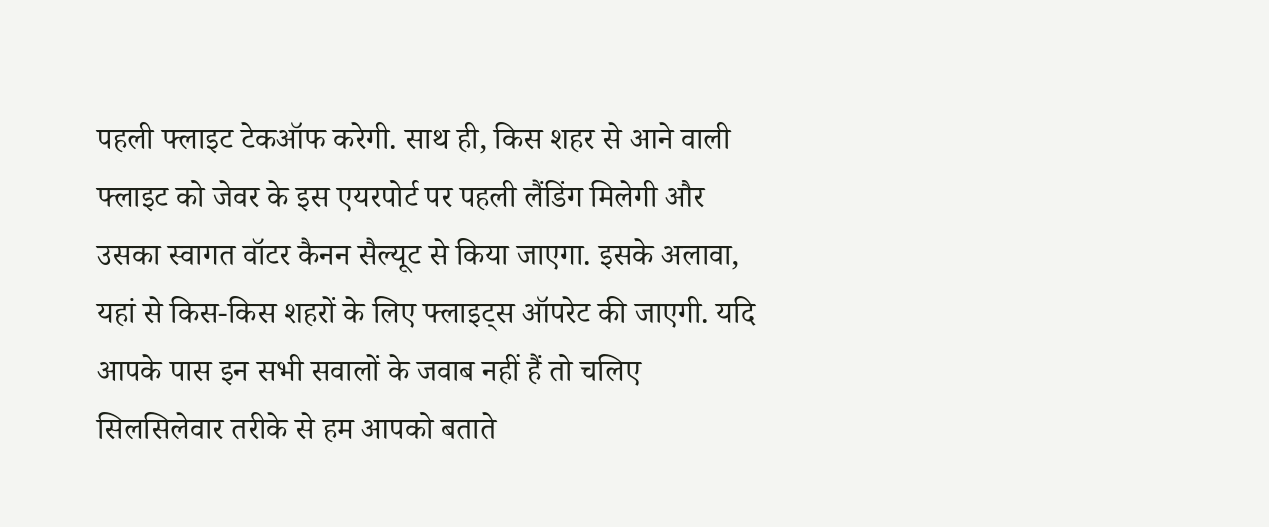पहली फ्लाइट टेकऑफ करेगी. साथ ही, किस शहर से आने वाली फ्लाइट को जेवर के इस एयरपोर्ट पर पहली लैंडिंग मिलेगी और उसका स्‍वागत वॉटर कैनन सैल्‍यूट से किया जाएगा. इसके अलावा, यहां से किस-किस शहरों के लिए फ्लाइट्स ऑपरेट की जाएगी. यदि आपके पास इन सभी सवालों के जवाब नहीं हैं तो चलिए सिलसिलेवार तरीके से हम आपको बताते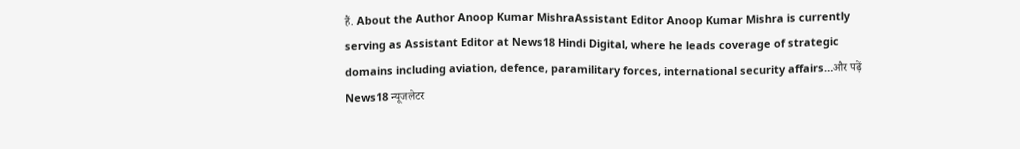हैं. About the Author Anoop Kumar MishraAssistant Editor Anoop Kumar Mishra is currently serving as Assistant Editor at News18 Hindi Digital, where he leads coverage of strategic domains including aviation, defence, paramilitary forces, international security affairs…और पढ़ें News18 न्यूजलेटर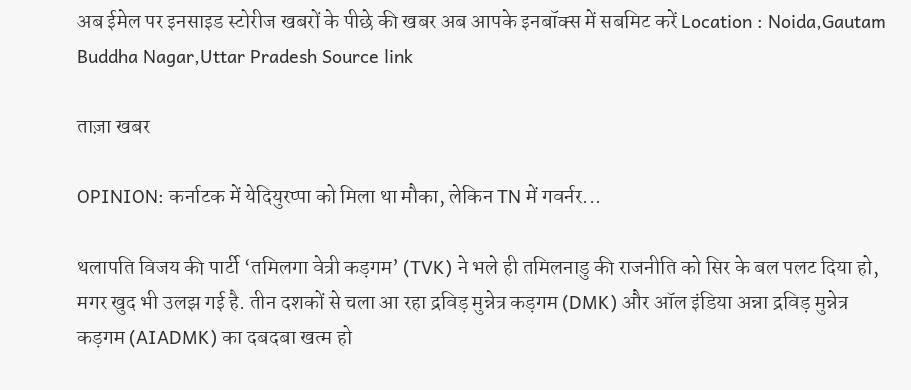अब ईमेल पर इनसाइड स्‍टोर‍ीज खबरों के पीछे की खबर अब आपके इनबॉक्‍स में सबमिट करें Location : Noida,Gautam Buddha Nagar,Uttar Pradesh Source link

ताज़ा खबर

OPINION: कर्नाटक में येदियुरप्पा को मिला था मौका, लेकिन TN में गवर्नर...

थलापति विजय की पार्टी ‘तमिलगा वेत्री कड़गम’ (TVK) ने भले ही तमिलनाडु की राजनीति को सिर के बल पलट दिया हो, मगर खुद भी उलझ गई है. तीन दशकों से चला आ रहा द्रविड़ मुन्नेत्र कड़गम (DMK) और ऑल इंडिया अन्ना द्रविड़ मुन्नेत्र कड़गम (AIADMK) का दबदबा खत्म हो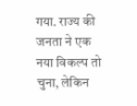गया. राज्य की जनता ने एक नया विकल्प तो चुना, लेकिन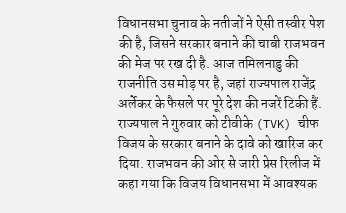विधानसभा चुनाव के नतीजों ने ऐसी तस्वीर पेश की है, जिसने सरकार बनाने की चाबी राजभवन की मेज पर रख दी है. आज तमिलनाडु की राजनीति उस मोड़ पर है, जहां राज्यपाल राजेंद्र अर्लेकर के फैसले पर पूरे देश की नजरें टिकी हैं. राज्यपाल ने गुरुवार को टीवीके (TVK) चीफ विजय के सरकार बनाने के दावे को खारिज कर दिया. राजभवन की ओर से जारी प्रेस रिलीज में कहा गया कि विजय विधानसभा में आवश्यक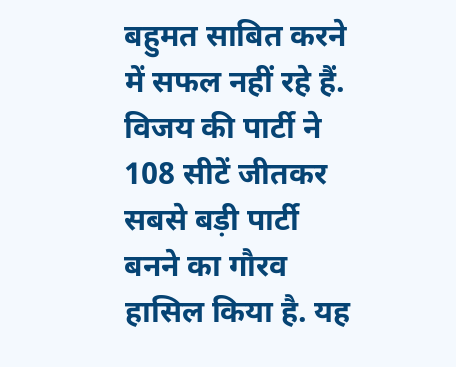बहुमत साबित करने में सफल नहीं रहे हैं. विजय की पार्टी ने 108 सीटें जीतकर सबसे बड़ी पार्टी बनने का गौरव हासिल किया है. यह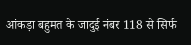आंकड़ा बहुमत के जादुई नंबर 118 से सिर्फ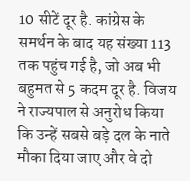10 सीटें दूर है. कांग्रेस के समर्थन के बाद यह संख्या 113 तक पहुंच गई है, जो अब भी बहुमत से 5 कदम दूर है. विजय ने राज्यपाल से अनुरोध किया कि उन्हें सबसे बड़े दल के नाते मौका दिया जाए और वे दो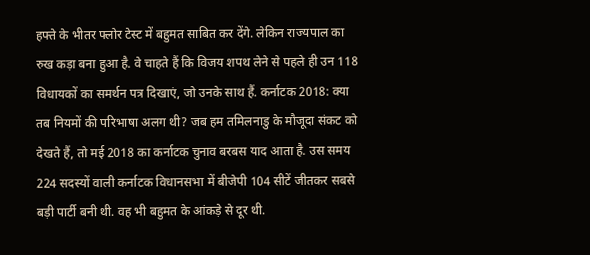हफ्ते के भीतर फ्लोर टेस्ट में बहुमत साबित कर देंगे. लेकिन राज्यपाल का रुख कड़ा बना हुआ है. वे चाहते हैं कि विजय शपथ लेने से पहले ही उन 118 विधायकों का समर्थन पत्र दिखाएं, जो उनके साथ हैं. कर्नाटक 2018: क्या तब नियमों की परिभाषा अलग थी? जब हम तमिलनाडु के मौजूदा संकट को देखते हैं, तो मई 2018 का कर्नाटक चुनाव बरबस याद आता है. उस समय 224 सदस्यों वाली कर्नाटक विधानसभा में बीजेपी 104 सीटें जीतकर सबसे बड़ी पार्टी बनी थी. वह भी बहुमत के आंकड़े से दूर थी.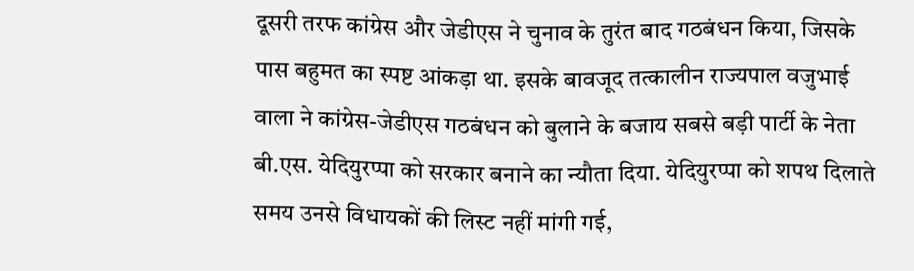दूसरी तरफ कांग्रेस और जेडीएस ने चुनाव के तुरंत बाद गठबंधन किया, जिसके पास बहुमत का स्पष्ट आंकड़ा था. इसके बावजूद तत्कालीन राज्यपाल वजुभाई वाला ने कांग्रेस-जेडीएस गठबंधन को बुलाने के बजाय सबसे बड़ी पार्टी के नेता बी.एस. येदियुरप्पा को सरकार बनाने का न्यौता दिया. येदियुरप्पा को शपथ दिलाते समय उनसे विधायकों की लिस्ट नहीं मांगी गई,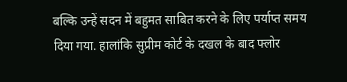बल्कि उन्हें सदन में बहुमत साबित करने के लिए पर्याप्त समय दिया गया. हालांकि सुप्रीम कोर्ट के दखल के बाद फ्लोर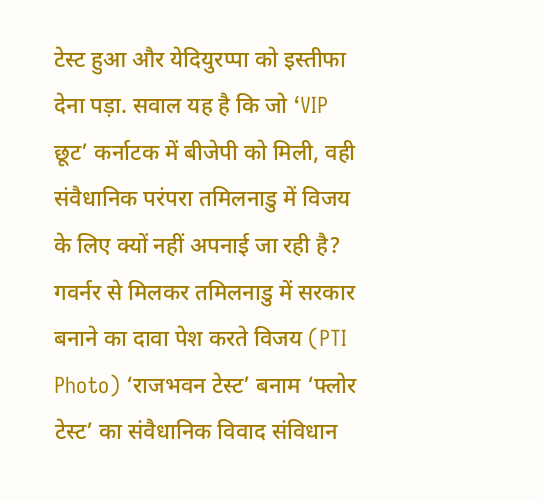टेस्ट हुआ और येदियुरप्पा को इस्तीफा देना पड़ा. सवाल यह है कि जो ‘VIP छूट’ कर्नाटक में बीजेपी को मिली, वही संवैधानिक परंपरा तमिलनाडु में विजय के लिए क्यों नहीं अपनाई जा रही है? गवर्नर से मिलकर तमिलनाडु में सरकार बनाने का दावा पेश करते विजय (PTI Photo) ‘राजभवन टेस्ट’ बनाम ‘फ्लोर टेस्ट’ का संवैधानिक विवाद संविधान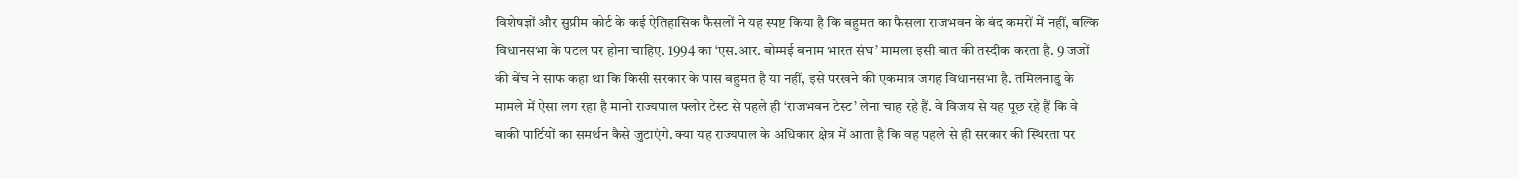विशेषज्ञों और सुप्रीम कोर्ट के कई ऐतिहासिक फैसलों ने यह स्पष्ट किया है कि बहुमत का फैसला राजभवन के बंद कमरों में नहीं, बल्कि विधानसभा के पटल पर होना चाहिए. 1994 का ‘एस.आर. बोम्मई बनाम भारत संघ’ मामला इसी बात की तस्दीक करता है. 9 जजों की बेंच ने साफ कहा था कि किसी सरकार के पास बहुमत है या नहीं, इसे परखने की एकमात्र जगह विधानसभा है. तमिलनाडु के मामले में ऐसा लग रहा है मानो राज्यपाल फ्लोर टेस्ट से पहले ही ‘राजभवन टेस्ट’ लेना चाह रहे हैं. वे विजय से यह पूछ रहे हैं कि वे बाकी पार्टियों का समर्थन कैसे जुटाएंगे. क्या यह राज्यपाल के अधिकार क्षेत्र में आता है कि वह पहले से ही सरकार की स्थिरता पर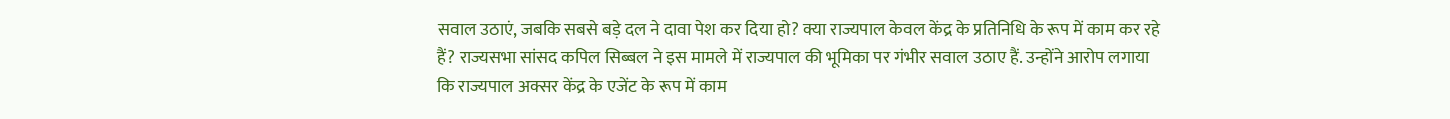सवाल उठाएं, जबकि सबसे बड़े दल ने दावा पेश कर दिया हो? क्या राज्यपाल केवल केंद्र के प्रतिनिधि के रूप में काम कर रहे हैं? राज्यसभा सांसद कपिल सिब्बल ने इस मामले में राज्यपाल की भूमिका पर गंभीर सवाल उठाए हैं. उन्होंने आरोप लगाया कि राज्यपाल अक्सर केंद्र के एजेंट के रूप में काम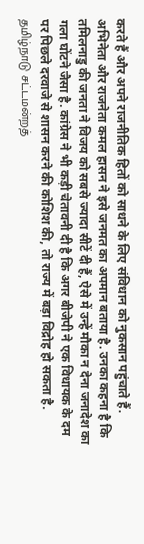करते हैं और अपने राजनीतिक हितों को साधने के लिए संविधान को नुकसान पहुंचाते हैं. अभिनेता और राजनेता कमल हासन ने इसे जनमत का अपमान बताया है. उनका कहना है कि तमिलनाडु की जनता ने विजय को सबसे ज्यादा सीटें दी हैं, ऐसे में उन्हें मौका न देना जनादेश का गला घोंटने जैसा है. कांग्रेस ने भी कड़ी चेतावनी दी है कि अगर बीजेपी ने एक विधायक के दम पर पिछले दरवाजे से शासन करने की कोशिश की, तो राज्य में बड़ा विद्रोह हो सकता है. தமிழ்நாடு சட்டமன்றத்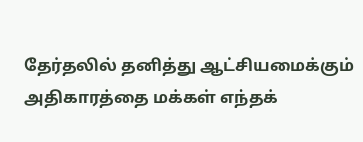தேர்தலில் தனித்து ஆட்சியமைக்கும் அதிகாரத்தை மக்கள் எந்தக்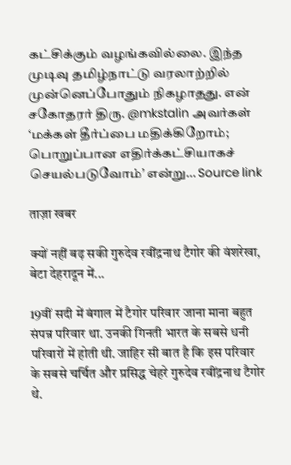கட்சிக்கும் வழங்கவில்லை. இந்த முடிவு தமிழ்நாட்டு வரலாற்றில் முன்னெப்போதும் நிகழாதது. என் சகோதரர் திரு. @mkstalin அவர்கள் ‘மக்கள் தீர்ப்பை மதிக்கிறோம்; பொறுப்பான எதிர்க்கட்சியாகச் செயல்படுவோம்’ என்று… Source link

ताज़ा खबर

क्यों नहीं बढ़ सकी गुरुदेव रवींद्रनाथ टैगोर की वंशरेखा, बेटा देहरादून में...

19वीं सदी में बंगाल में टैगोर परिवार जाना माना बहुत संपन्न परिवार था. उनकी गिनती भारत के सबसे धनी परिवारों में होती थी. जाहिर सी बात है कि इस परिवार के सबसे चर्चित और प्रसिद्ध चेहरे गुरुदेव रवींद्रनाथ टैगोर थे.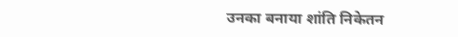उनका बनाया शांति निकेतन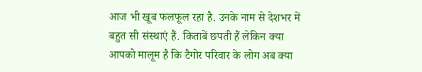आज भी खूब फलफूल रहा है. उनके नाम से देशभर में बहुत सी संस्थाएं हैं. किताबें छपती हैं लेकिन क्या आपको मालूम है कि टैगोर परिवार के लोग अब क्या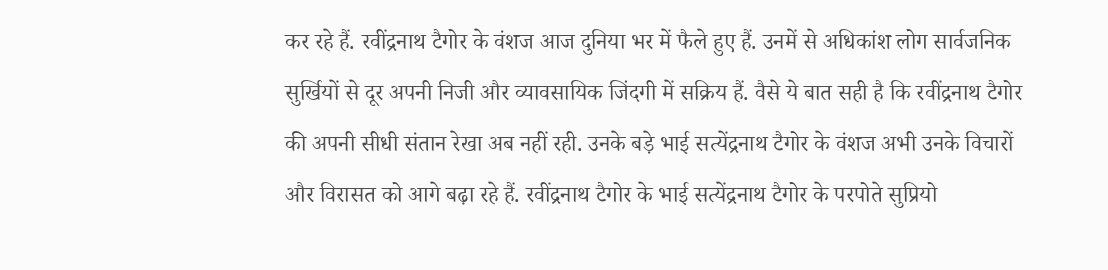कर रहे हैं. रवींद्रनाथ टैगोर के वंशज आज दुनिया भर में फैले हुए हैं. उनमें से अधिकांश लोग सार्वजनिक सुर्खियों से दूर अपनी निजी और व्यावसायिक जिंदगी में सक्रिय हैं. वैसे ये बात सही है कि रवींद्रनाथ टैगोर की अपनी सीधी संतान रेखा अब नहीं रही. उनके बड़े भाई सत्येंद्रनाथ टैगोर के वंशज अभी उनके विचारों और विरासत को आगे बढ़ा रहे हैं. रवींद्रनाथ टैगोर के भाई सत्येंद्रनाथ टैगोर के परपोते सुप्रियो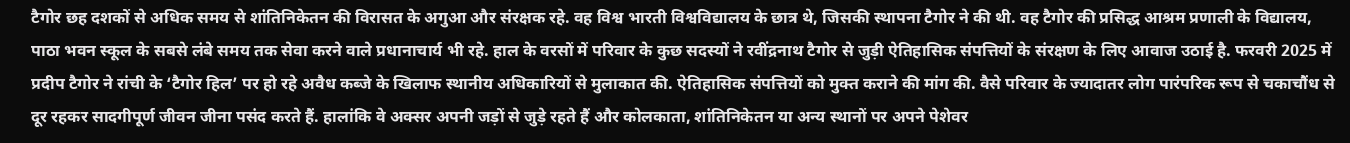टैगोर छह दशकों से अधिक समय से शांतिनिकेतन की विरासत के अगुआ और संरक्षक रहे. वह विश्व भारती विश्वविद्यालय के छात्र थे, जिसकी स्थापना टैगोर ने की थी. वह टैगोर की प्रसिद्ध आश्रम प्रणाली के विद्यालय, पाठा भवन स्कूल के सबसे लंबे समय तक सेवा करने वाले प्रधानाचार्य भी रहे. हाल के वरसों में परिवार के कुछ सदस्यों ने रवींद्रनाथ टैगोर से जुड़ी ऐतिहासिक संपत्तियों के संरक्षण के लिए आवाज उठाई है. फरवरी 2025 में प्रदीप टैगोर ने रांची के ‘टैगोर हिल’ पर हो रहे अवैध कब्जे के खिलाफ स्थानीय अधिकारियों से मुलाकात की. ऐतिहासिक संपत्तियों को मुक्त कराने की मांग की. वैसे परिवार के ज्यादातर लोग पारंपरिक रूप से चकाचौंध से दूर रहकर सादगीपूर्ण जीवन जीना पसंद करते हैं. हालांकि वे अक्सर अपनी जड़ों से जुड़े रहते हैं और कोलकाता, शांतिनिकेतन या अन्य स्थानों पर अपने पेशेवर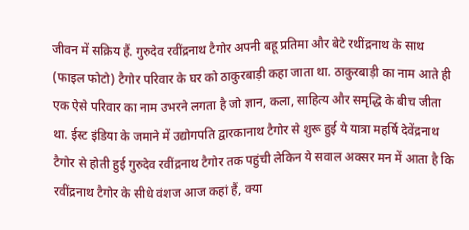जीवन में सक्रिय हैं. गुरुदेव रवींद्रनाथ टैगोर अपनी बहू प्रतिमा और बेटे रथींद्रनाथ के साथ (फाइल फोटो) टैगोर परिवार के घर को ठाकुरबाड़ी कहा जाता था. ठाकुरबाड़ी का नाम आते ही एक ऐसे परिवार का नाम उभरने लगता है जो ज्ञान, कला, साहित्य और समृद्धि के बीच जीता था. ईस्ट इंडिया के जमाने में उद्योगपति द्वारकानाथ टैगोर से शुरू हुई ये यात्रा महर्षि देवेंद्रनाथ टैगोर से होती हुई गुरुदेव रवींद्रनाथ टैगोर तक पहुंची लेकिन ये सवाल अक्सर मन में आता है कि रवींद्रनाथ टैगोर के सीधे वंशज आज कहां हैं, क्या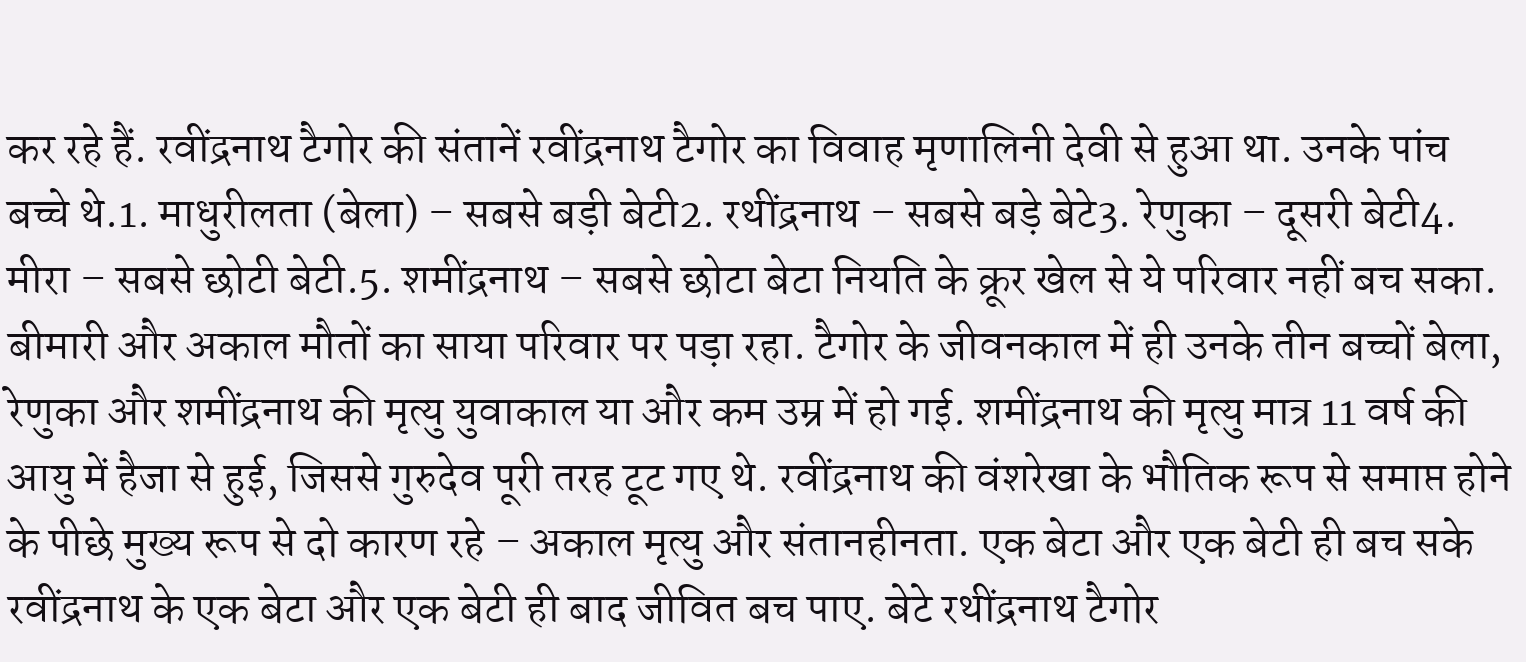कर रहे हैं. रवींद्रनाथ टैगोर की संतानें रवींद्रनाथ टैगोर का विवाह मृणालिनी देवी से हुआ था. उनके पांच बच्चे थे.1. माधुरीलता (बेला) – सबसे बड़ी बेटी2. रथींद्रनाथ – सबसे बड़े बेटे3. रेणुका – दूसरी बेटी4. मीरा – सबसे छोटी बेटी.5. शमींद्रनाथ – सबसे छोटा बेटा नियति के क्रूर खेल से ये परिवार नहीं बच सका. बीमारी और अकाल मौतों का साया परिवार पर पड़ा रहा. टैगोर के जीवनकाल में ही उनके तीन बच्चों बेला, रेणुका और शमींद्रनाथ की मृत्यु युवाकाल या और कम उम्र में हो गई. शमींद्रनाथ की मृत्यु मात्र 11 वर्ष की आयु में हैजा से हुई, जिससे गुरुदेव पूरी तरह टूट गए थे. रवींद्रनाथ की वंशरेखा के भौतिक रूप से समाप्त होने के पीछे मुख्य रूप से दो कारण रहे – अकाल मृत्यु और संतानहीनता. एक बेटा और एक बेटी ही बच सके रवींद्रनाथ के एक बेटा और एक बेटी ही बाद जीवित बच पाए. बेटे रथींद्रनाथ टैगोर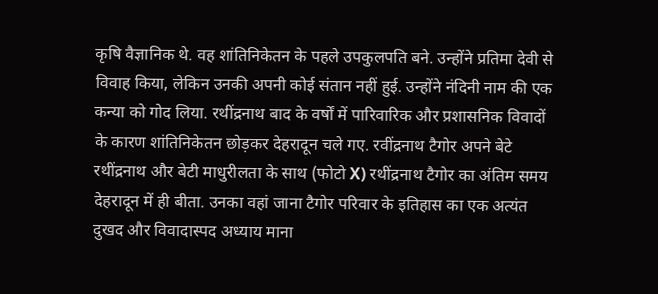कृषि वैज्ञानिक थे. वह शांतिनिकेतन के पहले उपकुलपति बने. उन्होंने प्रतिमा देवी से विवाह किया, लेकिन उनकी अपनी कोई संतान नहीं हुई. उन्होंने नंदिनी नाम की एक कन्या को गोद लिया. रथींद्रनाथ बाद के वर्षों में पारिवारिक और प्रशासनिक विवादों के कारण शांतिनिकेतन छोड़कर देहरादून चले गए. रवींद्रनाथ टैगोर अपने बेटे रथींद्रनाथ और बेटी माधुरीलता के साथ (फोटो X) रथींद्रनाथ टैगोर का अंतिम समय देहरादून में ही बीता. उनका वहां जाना टैगोर परिवार के इतिहास का एक अत्यंत दुखद और विवादास्पद अध्याय माना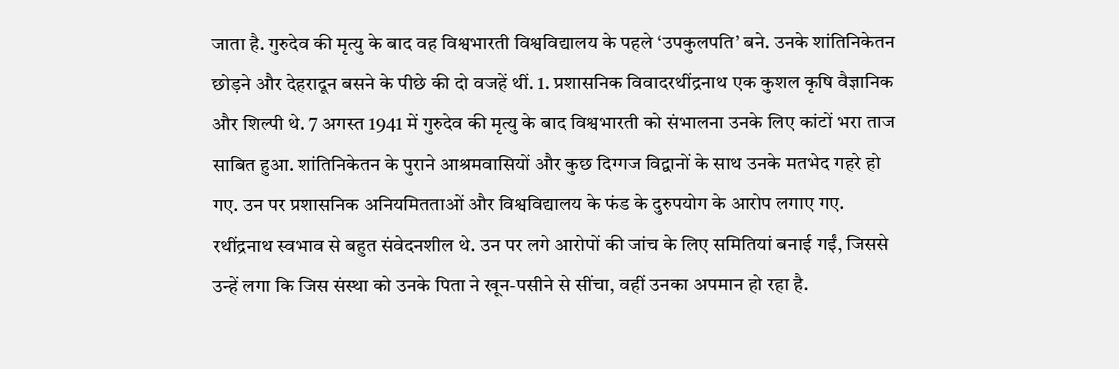जाता है. गुरुदेव की मृत्यु के बाद वह विश्वभारती विश्वविद्यालय के पहले ‘उपकुलपति’ बने. उनके शांतिनिकेतन छोड़ने और देहरादून बसने के पीछे की दो वजहें थीं. 1. प्रशासनिक विवादरथींद्रनाथ एक कुशल कृषि वैज्ञानिक और शिल्पी थे. 7 अगस्त 1941 में गुरुदेव की मृत्यु के बाद विश्वभारती को संभालना उनके लिए कांटों भरा ताज साबित हुआ. शांतिनिकेतन के पुराने आश्रमवासियों और कुछ दिग्गज विद्वानों के साथ उनके मतभेद गहरे हो गए. उन पर प्रशासनिक अनियमितताओं और विश्वविद्यालय के फंड के दुरुपयोग के आरोप लगाए गए. रथींद्रनाथ स्वभाव से बहुत संवेदनशील थे. उन पर लगे आरोपों की जांच के लिए समितियां बनाई गईं, जिससे उन्हें लगा कि जिस संस्था को उनके पिता ने खून-पसीने से सींचा, वहीं उनका अपमान हो रहा है.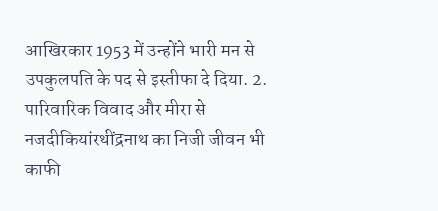आखिरकार 1953 में उन्होंने भारी मन से उपकुलपति के पद से इस्तीफा दे दिया. 2. पारिवारिक विवाद और मीरा से नजदीकियांरथींद्रनाथ का निजी जीवन भी काफी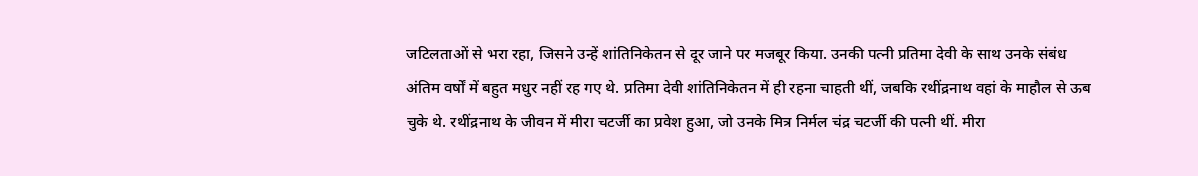जटिलताओं से भरा रहा, जिसने उन्हें शांतिनिकेतन से दूर जाने पर मजबूर किया. उनकी पत्नी प्रतिमा देवी के साथ उनके संबंध अंतिम वर्षों में बहुत मधुर नहीं रह गए थे. प्रतिमा देवी शांतिनिकेतन में ही रहना चाहती थीं, जबकि रथींद्रनाथ वहां के माहौल से ऊब चुके थे. रथींद्रनाथ के जीवन में मीरा चटर्जी का प्रवेश हुआ, जो उनके मित्र निर्मल चंद्र चटर्जी की पत्नी थीं. मीरा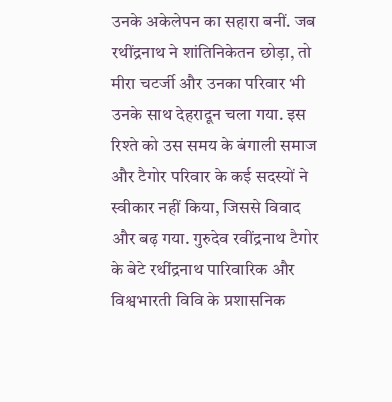उनके अकेलेपन का सहारा बनीं. जब रथींद्रनाथ ने शांतिनिकेतन छोड़ा, तो मीरा चटर्जी और उनका परिवार भी उनके साथ देहरादून चला गया. इस रिश्ते को उस समय के बंगाली समाज और टैगोर परिवार के कई सदस्यों ने स्वीकार नहीं किया, जिससे विवाद और बढ़ गया. गुरुदेव रवींद्रनाथ टैगोर के बेटे रथींद्रनाथ पारिवारिक और विश्वभारती विवि के प्रशासनिक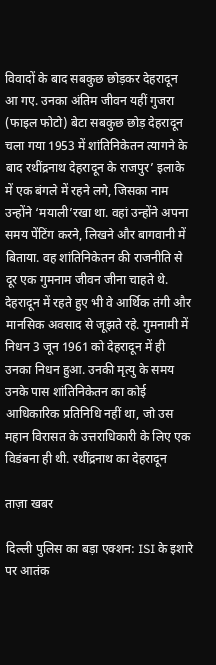विवादों के बाद सबकुछ छोड़कर देहरादून आ गए. उनका अंतिम जीवन यहीं गुजरा (फाइल फोटो) बेटा सबकुछ छोड़ देहरादून चला गया 1953 में शांतिनिकेतन त्यागने के बाद रथींद्रनाथ देहरादून के राजपुर’ इलाके में एक बंगले में रहने लगे, जिसका नाम उन्होंने ‘मयाली’रखा था. वहां उन्होंने अपना समय पेंटिंग करने, लिखने और बागवानी में बिताया. वह शांतिनिकेतन की राजनीति से दूर एक गुमनाम जीवन जीना चाहते थे. देहरादून में रहते हुए भी वे आर्थिक तंगी और मानसिक अवसाद से जूझते रहे. गुमनामी में निधन 3 जून 1961 को देहरादून में ही उनका निधन हुआ. उनकी मृत्यु के समय उनके पास शांतिनिकेतन का कोई आधिकारिक प्रतिनिधि नहीं था, जो उस महान विरासत के उत्तराधिकारी के लिए एक विडंबना ही थी. रथींद्रनाथ का देहरादून

ताज़ा खबर

दिल्ली पुलिस का बड़ा एक्शन: ISI के इशारे पर आतंक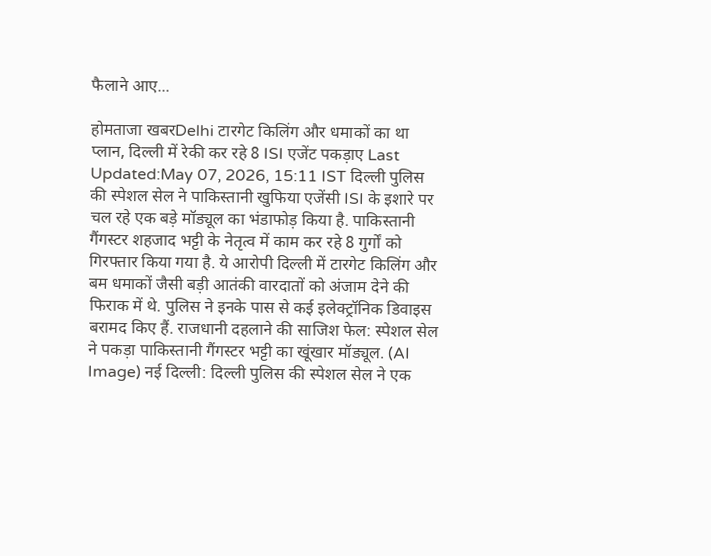फैलाने आए...

होमताजा खबरDelhi टारगेट किलिंग और धमाकों का था प्लान, दिल्ली में रेकी कर रहे 8 ISI एजेंट पकड़ाए Last Updated:May 07, 2026, 15:11 IST दिल्ली पुलिस की स्पेशल सेल ने पाकिस्तानी खुफिया एजेंसी ISI के इशारे पर चल रहे एक बड़े मॉड्यूल का भंडाफोड़ किया है. पाकिस्तानी गैंगस्टर शहजाद भट्टी के नेतृत्व में काम कर रहे 8 गुर्गों को गिरफ्तार किया गया है. ये आरोपी दिल्ली में टारगेट किलिंग और बम धमाकों जैसी बड़ी आतंकी वारदातों को अंजाम देने की फिराक में थे. पुलिस ने इनके पास से कई इलेक्ट्रॉनिक डिवाइस बरामद किए हैं. राजधानी दहलाने की साजिश फेल: स्पेशल सेल ने पकड़ा पाकिस्तानी गैंगस्टर भट्टी का खूंखार मॉड्यूल. (AI Image) नई दिल्ली: दिल्ली पुलिस की स्पेशल सेल ने एक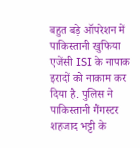बहुत बड़े ऑपरेशन में पाकिस्तानी खुफिया एजेंसी ISI के नापाक इरादों को नाकाम कर दिया है. पुलिस ने पाकिस्तानी गैंगस्टर शहजाद भट्टी के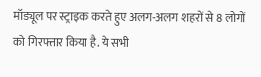मॉड्यूल पर स्ट्राइक करते हुए अलग-अलग शहरों से 8 लोगों को गिरफ्तार किया है. ये सभी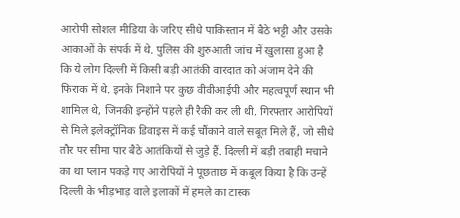आरोपी सोशल मीडिया के जरिए सीधे पाकिस्तान में बैठे भट्टी और उसके आकाओं के संपर्क में थे. पुलिस की शुरुआती जांच में खुलासा हुआ है कि ये लोग दिल्ली में किसी बड़ी आतंकी वारदात को अंजाम देने की फिराक में थे. इनके निशाने पर कुछ वीवीआईपी और महत्वपूर्ण स्थान भी शामिल थे, जिनकी इन्होंने पहले ही रैकी कर ली थी. गिरफ्तार आरोपियों से मिले इलेक्ट्रॉनिक डिवाइस में कई चौंकाने वाले सबूत मिले हैं, जो सीधे तौर पर सीमा पार बैठे आतंकियों से जुड़े हैं. दिल्ली में बड़ी तबाही मचाने का था प्लान पकड़े गए आरोपियों ने पूछताछ में कबूल किया है कि उन्हें दिल्ली के भीड़भाड़ वाले इलाकों में हमले का टास्क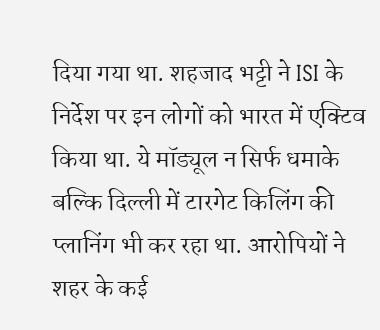दिया गया था. शहजाद भट्टी ने ISI के निर्देश पर इन लोगों को भारत में एक्टिव किया था. ये मॉड्यूल न सिर्फ धमाके बल्कि दिल्ली में टारगेट किलिंग की प्लानिंग भी कर रहा था. आरोपियों ने शहर के कई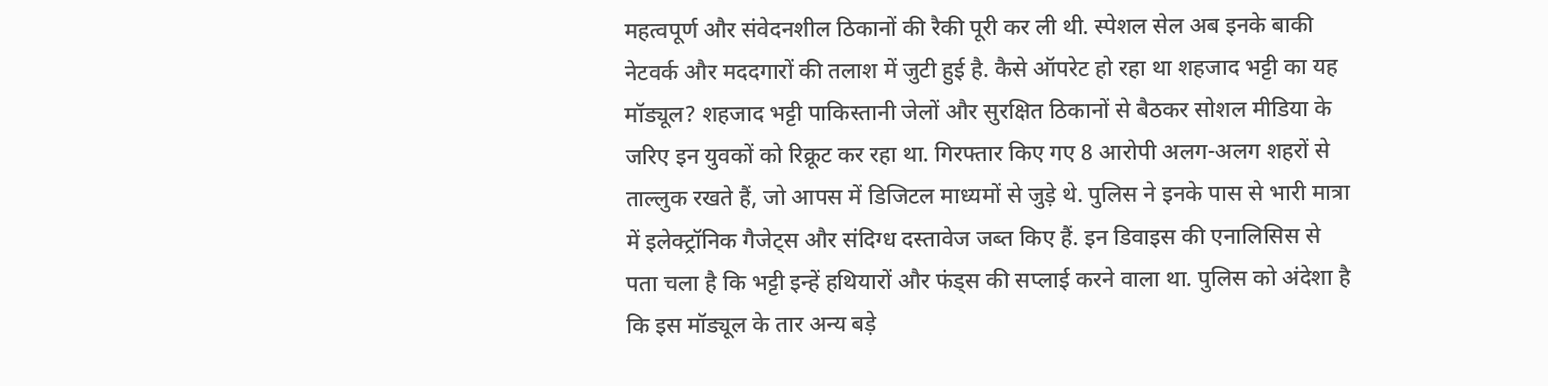महत्वपूर्ण और संवेदनशील ठिकानों की रैकी पूरी कर ली थी. स्पेशल सेल अब इनके बाकी नेटवर्क और मददगारों की तलाश में जुटी हुई है. कैसे ऑपरेट हो रहा था शहजाद भट्टी का यह मॉड्यूल? शहजाद भट्टी पाकिस्तानी जेलों और सुरक्षित ठिकानों से बैठकर सोशल मीडिया के जरिए इन युवकों को रिक्रूट कर रहा था. गिरफ्तार किए गए 8 आरोपी अलग-अलग शहरों से ताल्लुक रखते हैं, जो आपस में डिजिटल माध्यमों से जुड़े थे. पुलिस ने इनके पास से भारी मात्रा में इलेक्ट्रॉनिक गैजेट्स और संदिग्ध दस्तावेज जब्त किए हैं. इन डिवाइस की एनालिसिस से पता चला है कि भट्टी इन्हें हथियारों और फंड्स की सप्लाई करने वाला था. पुलिस को अंदेशा है कि इस मॉड्यूल के तार अन्य बड़े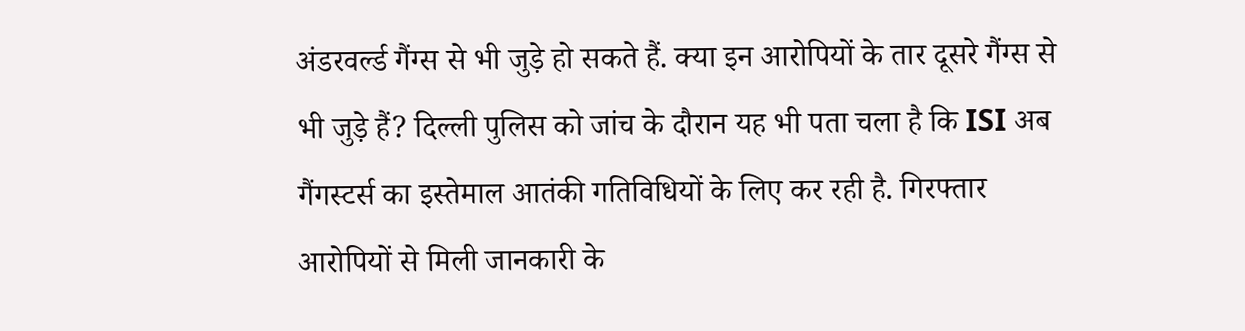अंडरवर्ल्ड गैंग्स से भी जुड़े हो सकते हैं. क्या इन आरोपियों के तार दूसरे गैंग्स से भी जुड़े हैं? दिल्ली पुलिस को जांच के दौरान यह भी पता चला है कि ISI अब गैंगस्टर्स का इस्तेमाल आतंकी गतिविधियों के लिए कर रही है. गिरफ्तार आरोपियों से मिली जानकारी के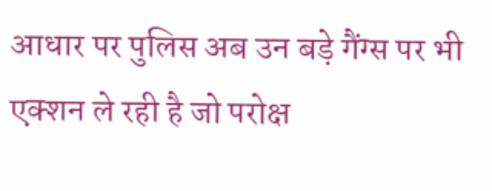आधार पर पुलिस अब उन बड़े गैंग्स पर भी एक्शन ले रही है जो परोक्ष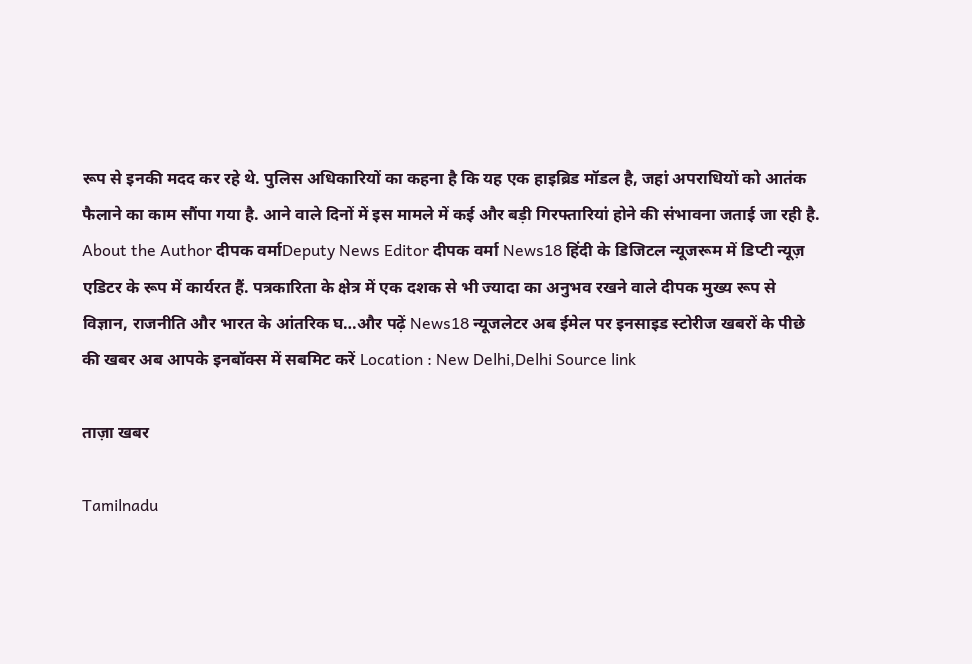रूप से इनकी मदद कर रहे थे. पुलिस अधिकारियों का कहना है कि यह एक हाइब्रिड मॉडल है, जहां अपराधियों को आतंक फैलाने का काम सौंपा गया है. आने वाले दिनों में इस मामले में कई और बड़ी गिरफ्तारियां होने की संभावना जताई जा रही है. About the Author दीपक वर्माDeputy News Editor दीपक वर्मा News18 हिंदी के डिजिटल न्यूजरूम में डिप्टी न्यूज़ एडिटर के रूप में कार्यरत हैं. पत्रकारिता के क्षेत्र में एक दशक से भी ज्यादा का अनुभव रखने वाले दीपक मुख्य रूप से विज्ञान, राजनीति और भारत के आंतरिक घ…और पढ़ें News18 न्यूजलेटर अब ईमेल पर इनसाइड स्‍टोर‍ीज खबरों के पीछे की खबर अब आपके इनबॉक्‍स में सबमिट करें Location : New Delhi,Delhi Source link

ताज़ा खबर

Tamilnadu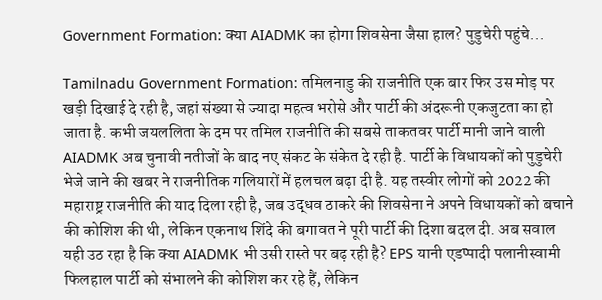Government Formation: क्या AIADMK का होगा शिवसेना जैसा हाल? पुडुचेरी पहुंचे...

Tamilnadu Government Formation: तमिलनाडु की राजनीति एक बार फिर उस मोड़ पर खड़ी दिखाई दे रही है, जहां संख्या से ज्यादा महत्व भरोसे और पार्टी की अंदरूनी एकजुटता का हो जाता है. कभी जयललिता के दम पर तमिल राजनीति की सबसे ताकतवर पार्टी मानी जाने वाली AIADMK अब चुनावी नतीजों के बाद नए संकट के संकेत दे रही है. पार्टी के विधायकों को पुडुचेरी भेजे जाने की खबर ने राजनीतिक गलियारों में हलचल बढ़ा दी है. यह तस्वीर लोगों को 2022 की महाराष्ट्र राजनीति की याद दिला रही है, जब उद्धव ठाकरे की शिवसेना ने अपने विधायकों को बचाने की कोशिश की थी, लेकिन एकनाथ शिंदे की बगावत ने पूरी पार्टी की दिशा बदल दी. अब सवाल यही उठ रहा है कि क्या AIADMK भी उसी रास्ते पर बढ़ रही है? EPS यानी एडप्पादी पलानीस्वामी फिलहाल पार्टी को संभालने की कोशिश कर रहे हैं, लेकिन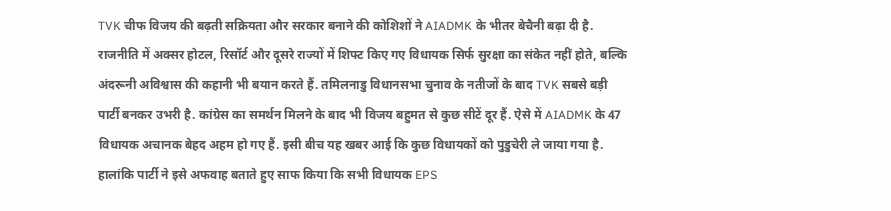TVK चीफ विजय की बढ़ती सक्रियता और सरकार बनाने की कोशिशों ने AIADMK के भीतर बेचैनी बढ़ा दी है. राजनीति में अक्सर होटल, रिसॉर्ट और दूसरे राज्यों में शिफ्ट किए गए विधायक सिर्फ सुरक्षा का संकेत नहीं होते, बल्कि अंदरूनी अविश्वास की कहानी भी बयान करते हैं. तमिलनाडु विधानसभा चुनाव के नतीजों के बाद TVK सबसे बड़ी पार्टी बनकर उभरी है. कांग्रेस का समर्थन मिलने के बाद भी विजय बहुमत से कुछ सीटें दूर हैं. ऐसे में AIADMK के 47 विधायक अचानक बेहद अहम हो गए हैं. इसी बीच यह खबर आई कि कुछ विधायकों को पुडुचेरी ले जाया गया है. हालांकि पार्टी ने इसे अफवाह बताते हुए साफ किया कि सभी विधायक EPS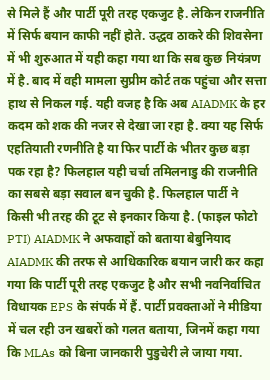से मिले हैं और पार्टी पूरी तरह एकजुट है. लेकिन राजनीति में सिर्फ बयान काफी नहीं होते. उद्धव ठाकरे की शिवसेना में भी शुरुआत में यही कहा गया था कि सब कुछ नियंत्रण में है. बाद में वही मामला सुप्रीम कोर्ट तक पहुंचा और सत्ता हाथ से निकल गई. यही वजह है कि अब AIADMK के हर कदम को शक की नजर से देखा जा रहा है. क्या यह सिर्फ एहतियाती रणनीति है या फिर पार्टी के भीतर कुछ बड़ा पक रहा है? फिलहाल यही चर्चा तमिलनाडु की राजनीति का सबसे बड़ा सवाल बन चुकी है. फिलहाल पार्टी ने किसी भी तरह की टूट से इनकार किया है. (फाइल फोटो PTI) AIADMK ने अफवाहों को बताया बेबुनियाद AIADMK की तरफ से आधिकारिक बयान जारी कर कहा गया कि पार्टी पूरी तरह एकजुट है और सभी नवनिर्वाचित विधायक EPS के संपर्क में हैं. पार्टी प्रवक्ताओं ने मीडिया में चल रही उन खबरों को गलत बताया, जिनमें कहा गया कि MLAs को बिना जानकारी पुडुचेरी ले जाया गया.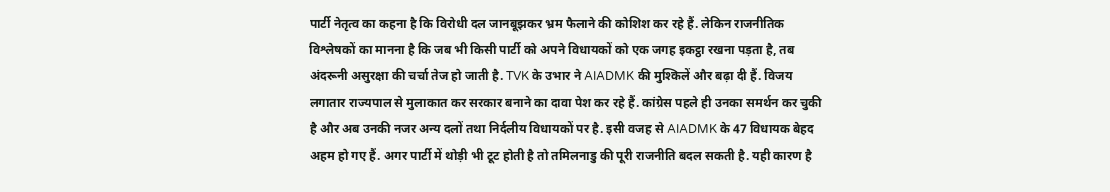पार्टी नेतृत्व का कहना है कि विरोधी दल जानबूझकर भ्रम फैलाने की कोशिश कर रहे हैं. लेकिन राजनीतिक विश्लेषकों का मानना है कि जब भी किसी पार्टी को अपने विधायकों को एक जगह इकट्ठा रखना पड़ता है, तब अंदरूनी असुरक्षा की चर्चा तेज हो जाती है. TVK के उभार ने AIADMK की मुश्किलें और बढ़ा दी हैं. विजय लगातार राज्यपाल से मुलाकात कर सरकार बनाने का दावा पेश कर रहे हैं. कांग्रेस पहले ही उनका समर्थन कर चुकी है और अब उनकी नजर अन्य दलों तथा निर्दलीय विधायकों पर है. इसी वजह से AIADMK के 47 विधायक बेहद अहम हो गए हैं. अगर पार्टी में थोड़ी भी टूट होती है तो तमिलनाडु की पूरी राजनीति बदल सकती है. यही कारण है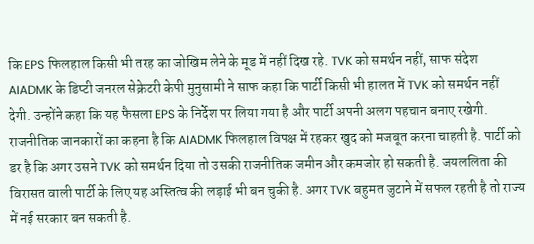कि EPS फिलहाल किसी भी तरह का जोखिम लेने के मूड में नहीं दिख रहे. TVK को समर्थन नहीं, साफ संदेश AIADMK के डिप्टी जनरल सेक्रेटरी केपी मुनुसामी ने साफ कहा कि पार्टी किसी भी हालत में TVK को समर्थन नहीं देगी. उन्होंने कहा कि यह फैसला EPS के निर्देश पर लिया गया है और पार्टी अपनी अलग पहचान बनाए रखेगी. राजनीतिक जानकारों का कहना है कि AIADMK फिलहाल विपक्ष में रहकर खुद को मजबूत करना चाहती है. पार्टी को डर है कि अगर उसने TVK को समर्थन दिया तो उसकी राजनीतिक जमीन और कमजोर हो सकती है. जयललिता की विरासत वाली पार्टी के लिए यह अस्तित्व की लड़ाई भी बन चुकी है. अगर TVK बहुमत जुटाने में सफल रहती है तो राज्य में नई सरकार बन सकती है.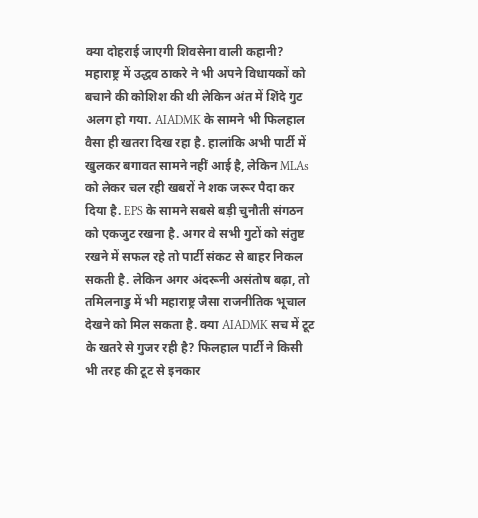क्या दोहराई जाएगी शिवसेना वाली कहानी? महाराष्ट्र में उद्धव ठाकरे ने भी अपने विधायकों को बचाने की कोशिश की थी लेकिन अंत में शिंदे गुट अलग हो गया. AIADMK के सामने भी फिलहाल वैसा ही खतरा दिख रहा है. हालांकि अभी पार्टी में खुलकर बगावत सामने नहीं आई है, लेकिन MLAs को लेकर चल रही खबरों ने शक जरूर पैदा कर दिया है. EPS के सामने सबसे बड़ी चुनौती संगठन को एकजुट रखना है. अगर वे सभी गुटों को संतुष्ट रखने में सफल रहे तो पार्टी संकट से बाहर निकल सकती है. लेकिन अगर अंदरूनी असंतोष बढ़ा, तो तमिलनाडु में भी महाराष्ट्र जैसा राजनीतिक भूचाल देखने को मिल सकता है. क्या AIADMK सच में टूट के खतरे से गुजर रही है? फिलहाल पार्टी ने किसी भी तरह की टूट से इनकार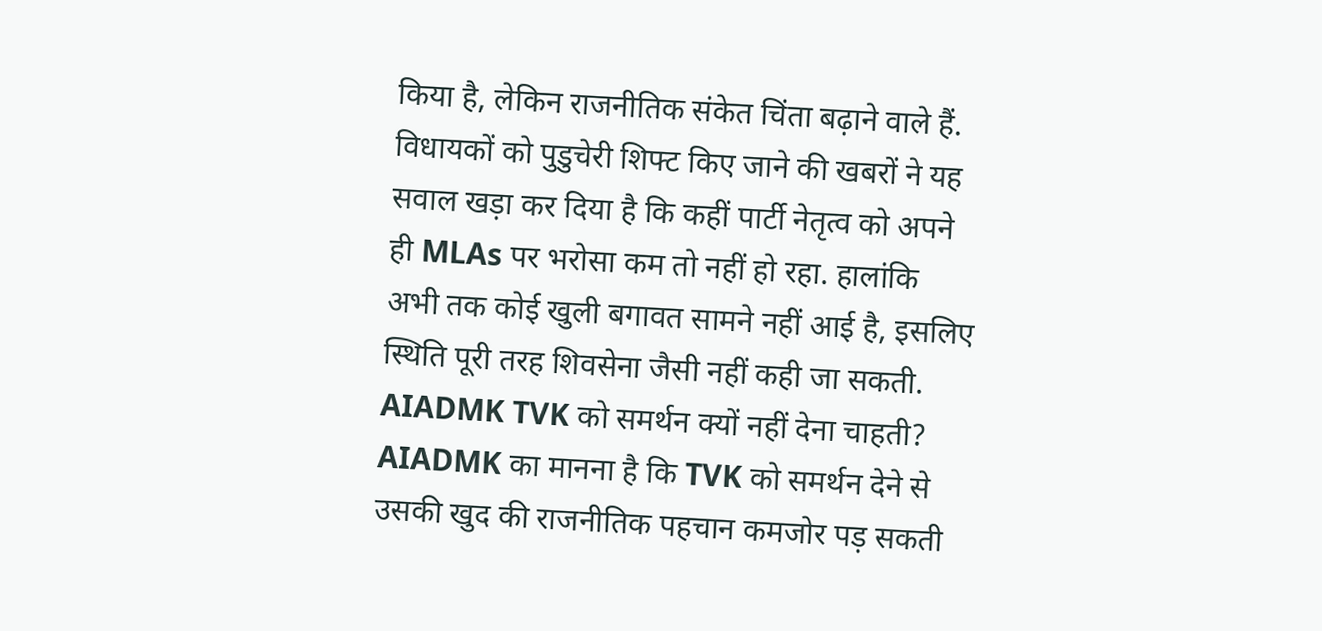किया है, लेकिन राजनीतिक संकेत चिंता बढ़ाने वाले हैं. विधायकों को पुडुचेरी शिफ्ट किए जाने की खबरों ने यह सवाल खड़ा कर दिया है कि कहीं पार्टी नेतृत्व को अपने ही MLAs पर भरोसा कम तो नहीं हो रहा. हालांकि अभी तक कोई खुली बगावत सामने नहीं आई है, इसलिए स्थिति पूरी तरह शिवसेना जैसी नहीं कही जा सकती. AIADMK TVK को समर्थन क्यों नहीं देना चाहती? AIADMK का मानना है कि TVK को समर्थन देने से उसकी खुद की राजनीतिक पहचान कमजोर पड़ सकती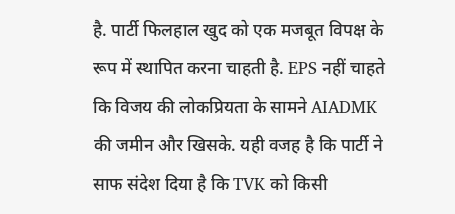है. पार्टी फिलहाल खुद को एक मजबूत विपक्ष के रूप में स्थापित करना चाहती है. EPS नहीं चाहते कि विजय की लोकप्रियता के सामने AIADMK की जमीन और खिसके. यही वजह है कि पार्टी ने साफ संदेश दिया है कि TVK को किसी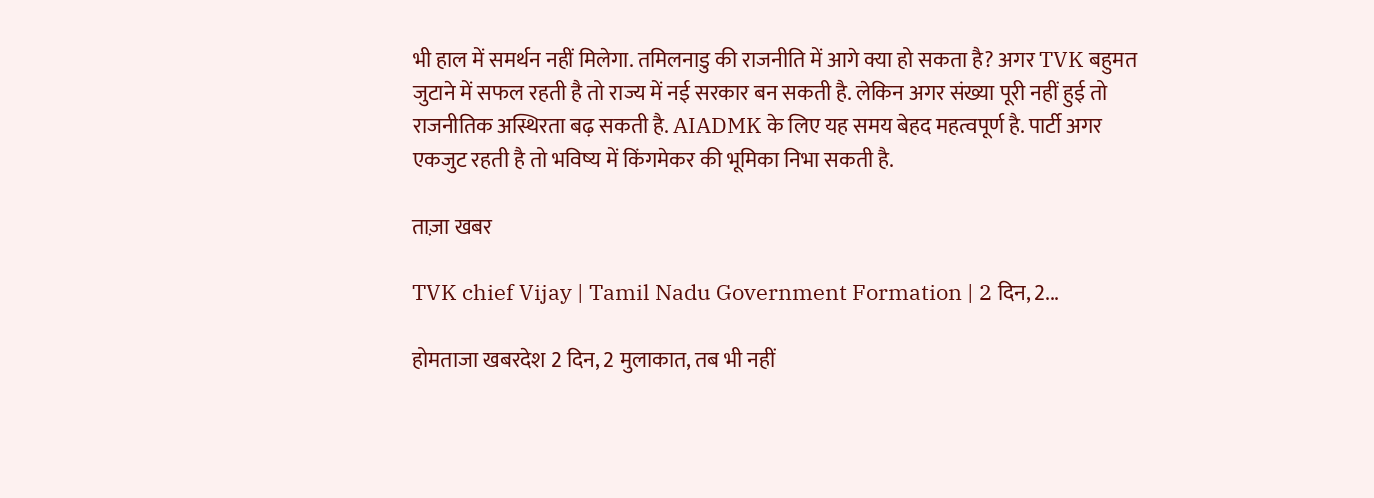भी हाल में समर्थन नहीं मिलेगा. तमिलनाडु की राजनीति में आगे क्या हो सकता है? अगर TVK बहुमत जुटाने में सफल रहती है तो राज्य में नई सरकार बन सकती है. लेकिन अगर संख्या पूरी नहीं हुई तो राजनीतिक अस्थिरता बढ़ सकती है. AIADMK के लिए यह समय बेहद महत्वपूर्ण है. पार्टी अगर एकजुट रहती है तो भविष्य में किंगमेकर की भूमिका निभा सकती है.

ताज़ा खबर

TVK chief Vijay | Tamil Nadu Government Formation | 2 दिन, 2...

होमताजा खबरदेश 2 दिन, 2 मुलाकात, तब भी नहीं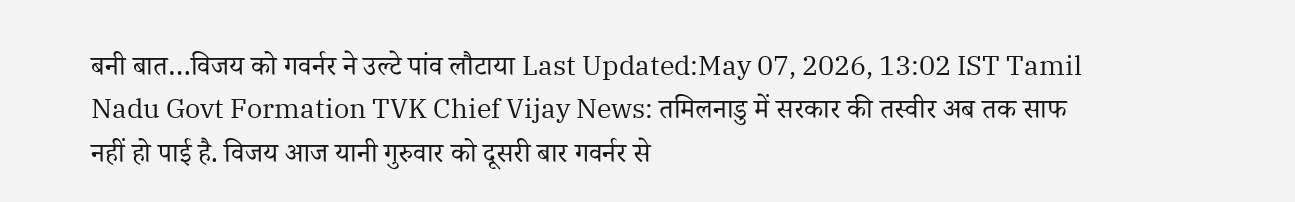बनी बात…विजय को गवर्नर ने उल्टे पांव लौटाया Last Updated:May 07, 2026, 13:02 IST Tamil Nadu Govt Formation TVK Chief Vijay News: तमिलनाडु में सरकार की तस्वीर अब तक साफ नहीं हो पाई है. विजय आज यानी गुरुवार को दूसरी बार गवर्नर से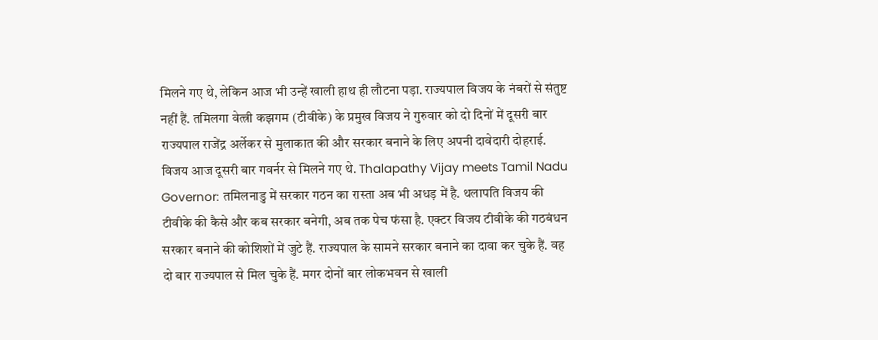मिलने गए थे, लेकिन आज भी उन्हें खाली हाथ ही लौटना पड़ा. राज्यपाल विजय के नंबरों से संतुष्ट नहीं हैं. तमिलगा वेत्त्री कझगम (टीवीके) के प्रमुख विजय ने गुरुवार को दो दिनों में दूसरी बार राज्यपाल राजेंद्र अर्लेकर से मुलाकात की और सरकार बनाने के लिए अपनी दावेदारी दोहराई. विजय आज दूसरी बार गवर्नर से मिलने गए थे. Thalapathy Vijay meets Tamil Nadu Governor: तमिलनाडु में सरकार गठन का रास्ता अब भी अधड़ में है. थलापति विजय की टीवीके की कैसे और कब सरकार बनेगी, अब तक पेच फंसा है. एक्टर विजय टीवीके की गठबंधन सरकार बनाने की कोशिशों में जुटे हैं. राज्यपाल के सामने सरकार बनाने का दावा कर चुके हैं. वह दो बार राज्यपाल से मिल चुके हैं. मगर दोनों बार लोकभवन से खाली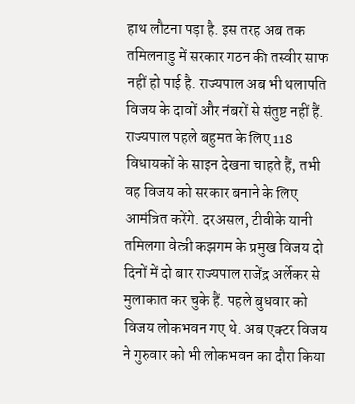हाथ लौटना पड़ा है. इस तरह अब तक तमिलनाडु में सरकार गठन की तस्वीर साफ नहीं हो पाई है. राज्यपाल अब भी थलापति विजय के दावों और नंबरों से संतुष्ट नहीं हैं. राज्यपाल पहले बहुमत के लिए 118 विधायकों के साइन देखना चाहते हैं, तभी वह विजय को सरकार बनाने के लिए आमंत्रित करेंगे. दरअसल, टीवीके यानी तमिलगा वेत्त्री कझगम के प्रमुख विजय दो दिनों में दो बार राज्यपाल राजेंद्र अर्लेकर से मुलाकात कर चुके हैं. पहले बुधवार को विजय लोकभवन गए थे. अब एक्टर विजय ने गुरुवार को भी लोकभवन का दौरा किया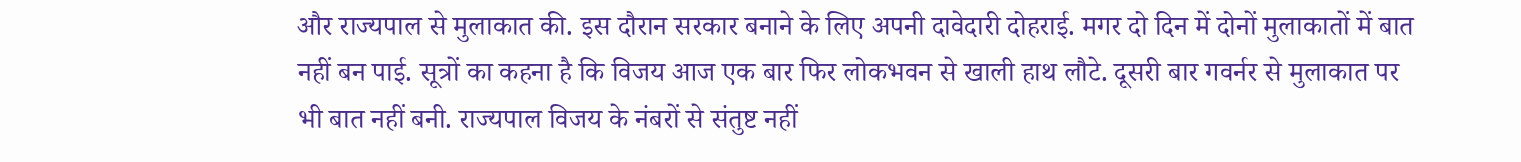और राज्यपाल से मुलाकात की. इस दौरान सरकार बनाने के लिए अपनी दावेदारी दोहराई. मगर दो दिन में दोनों मुलाकातों में बात नहीं बन पाई. सूत्रों का कहना है कि विजय आज एक बार फिर लोकभवन से खाली हाथ लौटे. दूसरी बार गवर्नर से मुलाकात पर भी बात नहीं बनी. राज्यपाल विजय के नंबरों से संतुष्ट नहीं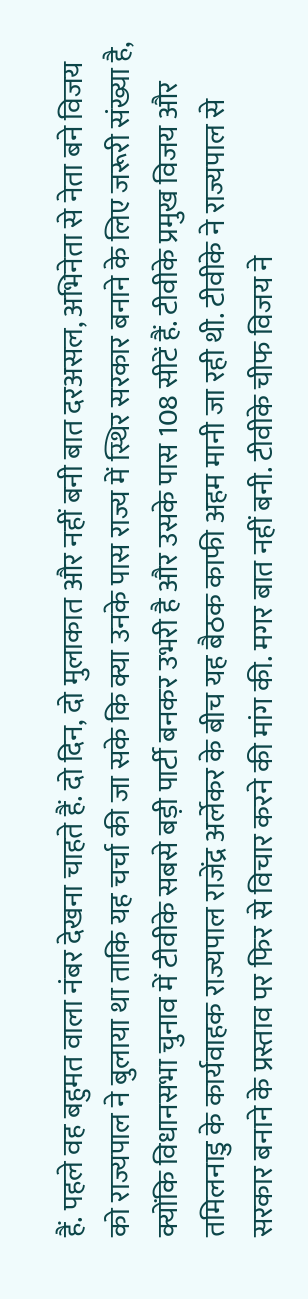हैं. पहले वह बहुमत वाला नंबर देखना चाहते हैं. दो दिन, दो मुलाकात और नहीं बनी बात दरअसल, अभिनेता से नेता बने विजय को राज्यपाल ने बुलाया था ताकि यह चर्चा की जा सके कि क्या उनके पास राज्य में स्थिर सरकार बनाने के लिए जरूरी संख्या है, क्योंकि विधानसभा चुनाव में टीवीके सबसे बड़ी पार्टी बनकर उभरी है और उसके पास 108 सीटें हैं. टीवीके प्रमुख विजय और तमिलनाडु के कार्यवाहक राज्यपाल राजेंद्र अर्लेकर के बीच यह बैठक काफी अहम मानी जा रही थी. टीवीके ने राज्यपाल से सरकार बनाने के प्रस्ताव पर फिर से विचार करने की मांग की. मगर बात नहीं बनी. टीवीके चीफ विजय ने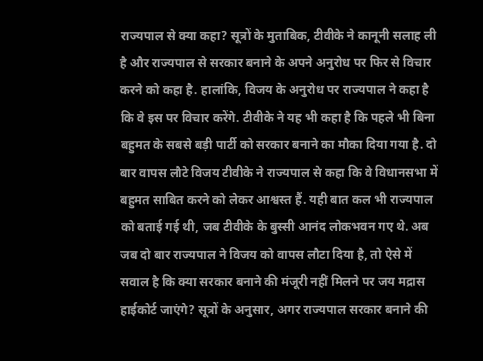राज्यपाल से क्या कहा? सूत्रों के मुताबिक, टीवीके ने कानूनी सलाह ली है और राज्यपाल से सरकार बनाने के अपने अनुरोध पर फिर से विचार करने को कहा है. हालांकि, विजय के अनुरोध पर राज्यपाल ने कहा है कि वे इस पर विचार करेंगे. टीवीके ने यह भी कहा है कि पहले भी बिना बहुमत के सबसे बड़ी पार्टी को सरकार बनाने का मौका दिया गया है. दो बार वापस लौटे विजय टीवीके ने राज्यपाल से कहा कि वे विधानसभा में बहुमत साबित करने को लेकर आश्वस्त हैं. यही बात कल भी राज्यपाल को बताई गई थी, जब टीवीके के बुस्सी आनंद लोकभवन गए थे. अब जब दो बार राज्यपाल ने विजय को वापस लौटा दिया है, तो ऐसे में सवाल है कि क्या सरकार बनाने की मंजूरी नहीं मिलने पर जय मद्रास हाईकोर्ट जाएंगे? सूत्रों के अनुसार, अगर राज्यपाल सरकार बनाने की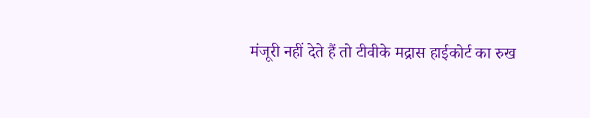मंजूरी नहीं देते हैं तो टीवीके मद्रास हाईकोर्ट का रुख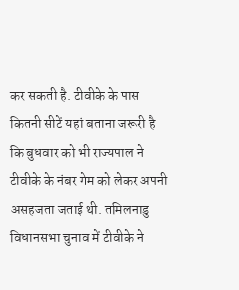कर सकती है. टीवीके के पास कितनी सीटें यहां बताना जरूरी है कि बुधवार को भी राज्यपाल ने टीवीके के नंबर गेम को लेकर अपनी असहजता जताई थी. तमिलनाडु विधानसभा चुनाव में टीवीके ने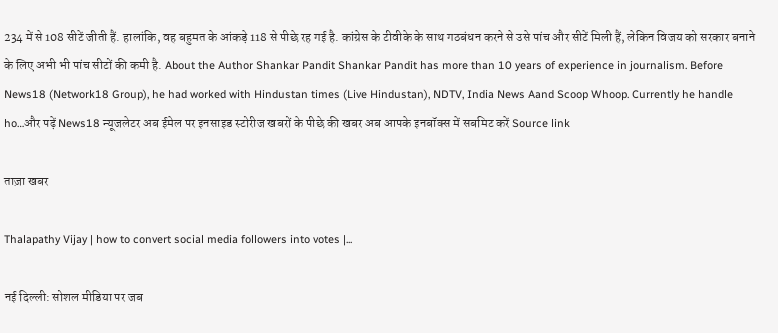234 में से 108 सीटें जीती हैं. हालांकि, वह बहुमत के आंकड़े 118 से पीछे रह गई है. कांग्रेस के टीवीके के साथ गठबंधन करने से उसे पांच और सीटें मिली हैं, लेकिन विजय को सरकार बनाने के लिए अभी भी पांच सीटों की कमी है. About the Author Shankar Pandit Shankar Pandit has more than 10 years of experience in journalism. Before News18 (Network18 Group), he had worked with Hindustan times (Live Hindustan), NDTV, India News Aand Scoop Whoop. Currently he handle ho…और पढ़ें News18 न्यूजलेटर अब ईमेल पर इनसाइड स्‍टोर‍ीज खबरों के पीछे की खबर अब आपके इनबॉक्‍स में सबमिट करें Source link

ताज़ा खबर

Thalapathy Vijay | how to convert social media followers into votes |...

नई दिल्ली: सोशल मीडिया पर जब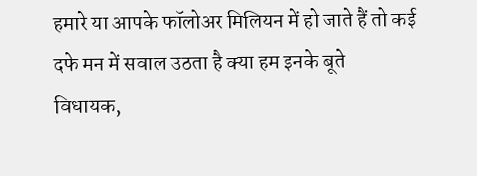हमारे या आपके फॉलोअर मिलियन में हो जाते हैं तो कई दफे मन में सवाल उठता है क्या हम इनके बूते विधायक,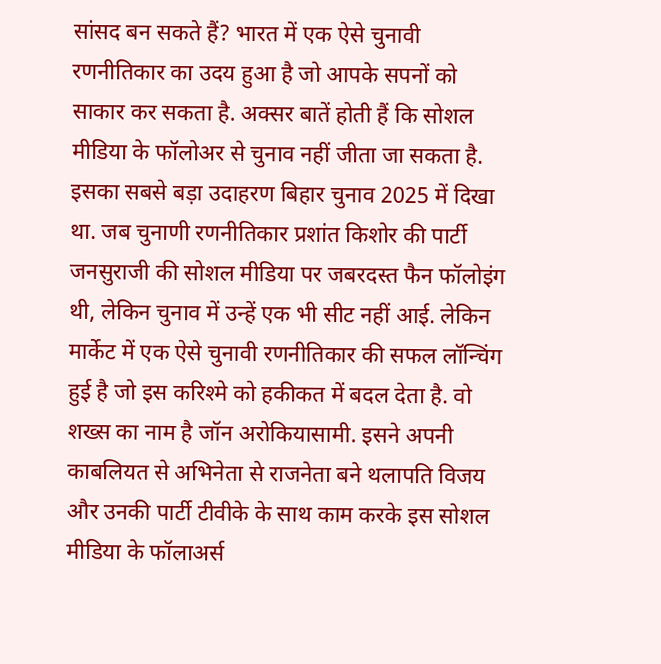सांसद बन सकते हैं? भारत में एक ऐसे चुनावी रणनीतिकार का उदय हुआ है जो आपके सपनों को साकार कर सकता है. अक्सर बातें होती हैं कि सोशल मीडिया के फॉलोअर से चुनाव नहीं जीता जा सकता है. इसका सबसे बड़ा उदाहरण बिहार चुनाव 2025 में दिखा था. जब चुनाणी रणनीतिकार प्रशांत किशोर की पार्टी जनसुराजी की सोशल मीडिया पर जबरदस्त फैन फॉलोइंग थी, लेकिन चुनाव में उन्हें एक भी सीट नहीं आई. लेकिन मार्केट में एक ऐसे चुनावी रणनीतिकार की सफल लॉन्चिंग हुई है जो इस करिश्मे को हकीकत में बदल देता है. वो शख्स का नाम है जॉन अरोकियासामी. इसने अपनी काबलियत से अभिनेता से राजनेता बने थलापति विजय और उनकी पार्टी टीवीके के साथ काम करके इस सोशल मीडिया के फॉलाअर्स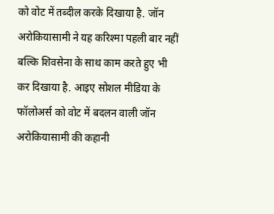को वोट में तब्दील करके दिखाया है. जॉन अरोकियासामी ने यह करिश्मा पहली बार नहीं बल्कि शिवसेना के साथ काम करते हुए भी कर दिखाया है. आइए सोशल मीडिया के फॉलोअर्स को वोट में बदलन वाली जॉन अरोकियासामी की कहानी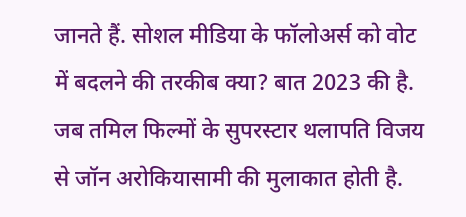जानते हैं. सोशल मीडिया के फॉलोअर्स को वोट में बदलने की तरकीब क्या? बात 2023 की है. जब तमिल फिल्मों के सुपरस्टार थलापति विजय से जॉन अरोकियासामी की मुलाकात होती है.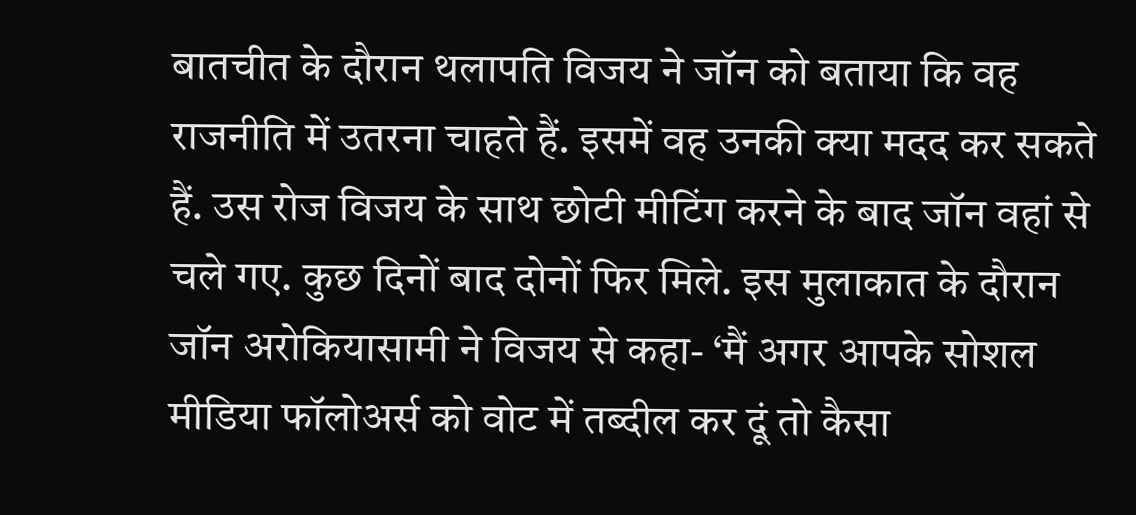बातचीत के दौरान थलापति विजय ने जॉन को बताया कि वह राजनीति में उतरना चाहते हैं. इसमें वह उनकी क्या मदद कर सकते हैं. उस रोज विजय के साथ छोटी मीटिंग करने के बाद जॉन वहां से चले गए. कुछ दिनों बाद दोनों फिर मिले. इस मुलाकात के दौरान जॉन अरोकियासामी ने विजय से कहा- ‘मैं अगर आपके सोशल मीडिया फॉलोअर्स को वोट में तब्दील कर दूं तो कैसा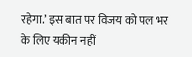रहेगा.’ इस बात पर विजय को पल भर के लिए यकीन नहीं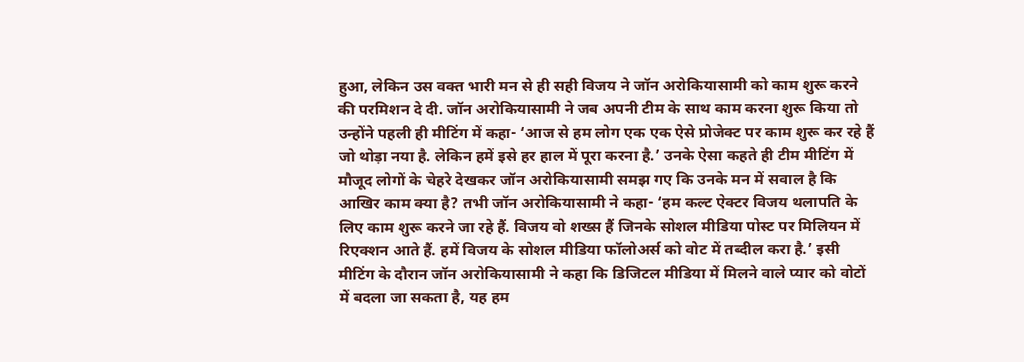हुआ, लेकिन उस वक्त भारी मन से ही सही विजय ने जॉन अरोकियासामी को काम शुरू करने की परमिशन दे दी. जॉन अरोकियासामी ने जब अपनी टीम के साथ काम करना शुरू किया तो उन्होंने पहली ही मीटिंग में कहा- ‘आज से हम लोग एक एक ऐसे प्रोजेक्ट पर काम शुरू कर रहे हैं जो थोड़ा नया है. लेकिन हमें इसे हर हाल में पूरा करना है.’ उनके ऐसा कहते ही टीम मीटिंग में मौजूद लोगों के चेहरे देखकर जॉन अरोकियासामी समझ गए कि उनके मन में सवाल है कि आखिर काम क्या है? तभी जॉन अरोकियासामी ने कहा- ‘हम कल्ट ऐक्टर विजय थलापति के लिए काम शुरू करने जा रहे हैं. विजय वो शख्स हैं जिनके सोशल मीडिया पोस्ट पर मिलियन में रिएक्शन आते हैं. हमें विजय के सोशल मीडिया फॉलोअर्स को वोट में तब्दील करा है.’ इसी मीटिंग के दौरान जॉन अरोकियासामी ने कहा कि डिजिटल मीडिया में मिलने वाले प्यार को वोटों में बदला जा सकता है, यह हम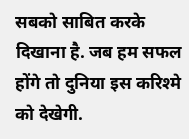सबको साबित करके दिखाना है. जब हम सफल होंगे तो दुनिया इस करिश्मे को देखेगी.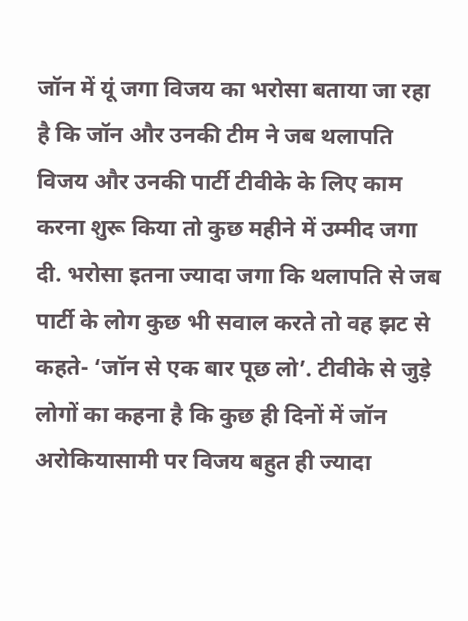जॉन में यूं जगा विजय का भरोसा बताया जा रहा है कि जॉन और उनकी टीम ने जब थलापति विजय और उनकी पार्टी टीवीके के लिए काम करना शुरू किया तो कुछ महीने में उम्मीद जगा दी. भरोसा इतना ज्यादा जगा कि थलापति से जब पार्टी के लोग कुछ भी सवाल करते तो वह झट से कहते- ‘जॉन से एक बार पूछ लो’. टीवीके से जुड़े लोगों का कहना है कि कुछ ही दिनों में जॉन अरोकियासामी पर विजय बहुत ही ज्यादा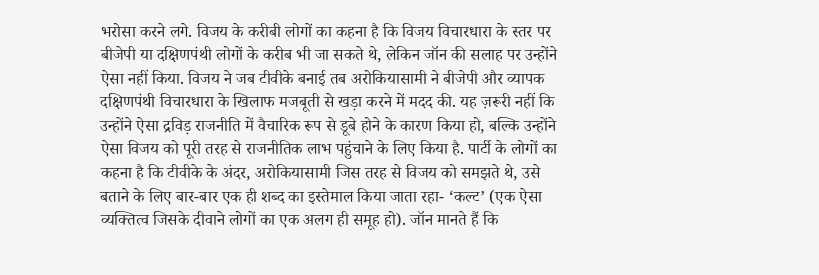भरोसा करने लगे. विजय के करीबी लोगों का कहना है कि विजय विचारधारा के स्तर पर बीजेपी या दक्षिणपंथी लोगों के करीब भी जा सकते थे, लेकिन जॉन की सलाह पर उन्होंने ऐसा नहीं किया. विजय ने जब टीवीके बनाई तब अरोकियासामी ने बीजेपी और व्यापक दक्षिणपंथी विचारधारा के खिलाफ मजबूती से खड़ा करने में मदद की. यह ज़रूरी नहीं कि उन्होंने ऐसा द्रविड़ राजनीति में वैचारिक रूप से डूबे होने के कारण किया हो, बल्कि उन्होंने ऐसा विजय को पूरी तरह से राजनीतिक लाभ पहुंचाने के लिए किया है. पार्टी के लोगों का कहना है कि टीवीके के अंदर, अरोकियासामी जिस तरह से विजय को समझते थे, उसे बताने के लिए बार-बार एक ही शब्द का इस्तेमाल किया जाता रहा- ‘कल्ट’ (एक ऐसा व्यक्तित्व जिसके दीवाने लोगों का एक अलग ही समूह हो). जॉन मानते हैं कि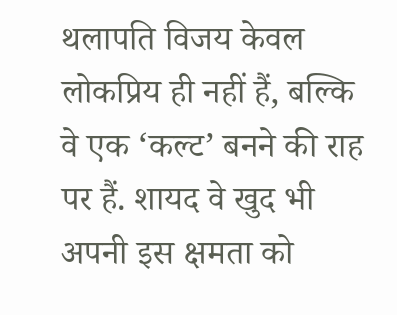थलापति विजय केवल लोकप्रिय ही नहीं हैं, बल्कि वे एक ‘कल्ट’ बनने की राह पर हैं. शायद वे खुद भी अपनी इस क्षमता को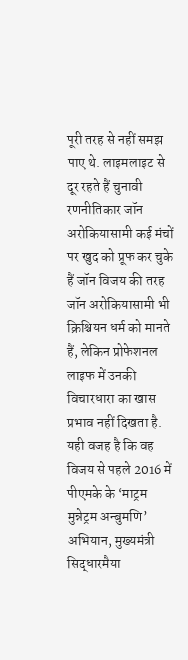पूरी तरह से नहीं समझ पाए थे. लाइमलाइट से दूर रहते हैं चुनावी रणनीतिकार जॉन अरोकियासामी कई मंचों पर खुद को प्रूफ कर चुके हैं जॉन विजय की तरह जॉन अरोकियासामी भी क्रिश्चियन धर्म को मानते हैं, लेकिन प्रोफेशनल लाइफ में उनकी विचारधारा का खास प्रभाव नहीं दिखता है. यही वजह है कि वह विजय से पहले 2016 में पीएमके के ‘माट्रम मुन्नेट्रम अन्बुमणि’ अभियान, मुख्यमंत्री सिद्धारमैया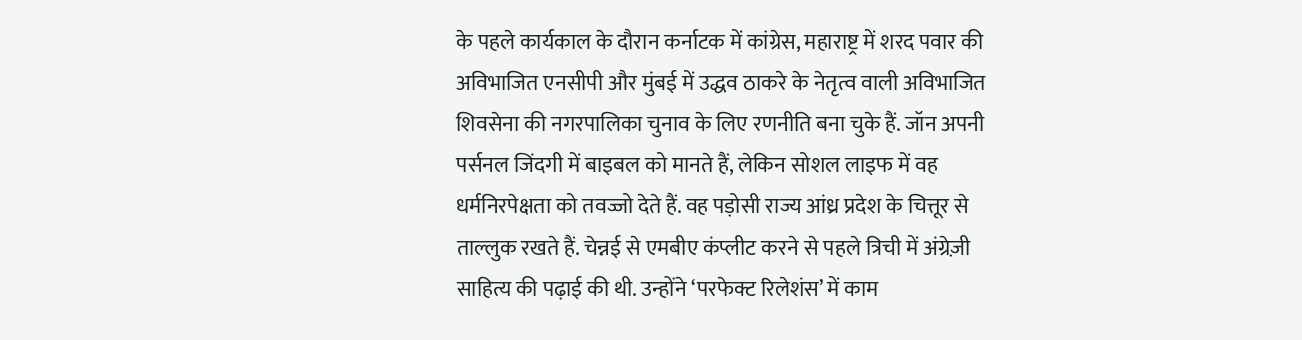के पहले कार्यकाल के दौरान कर्नाटक में कांग्रेस, महाराष्ट्र में शरद पवार की अविभाजित एनसीपी और मुंबई में उद्धव ठाकरे के नेतृत्व वाली अविभाजित शिवसेना की नगरपालिका चुनाव के लिए रणनीति बना चुके हैं. जॉन अपनी पर्सनल जिंदगी में बाइबल को मानते हैं, लेकिन सोशल लाइफ में वह धर्मनिरपेक्षता को तवज्जो देते हैं. वह पड़ोसी राज्य आंध्र प्रदेश के चित्तूर से ताल्लुक रखते हैं. चेन्नई से एमबीए कंप्लीट करने से पहले त्रिची में अंग्रेज़ी साहित्य की पढ़ाई की थी. उन्होंने ‘परफेक्ट रिलेशंस’ में काम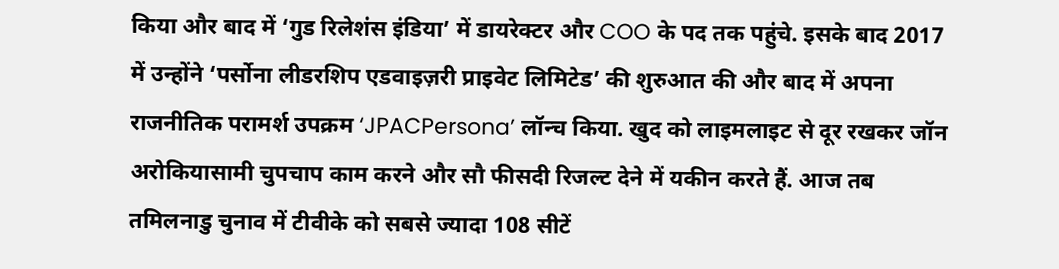किया और बाद में ‘गुड रिलेशंस इंडिया’ में डायरेक्टर और COO के पद तक पहुंचे. इसके बाद 2017 में उन्होंने ‘पर्सोना लीडरशिप एडवाइज़री प्राइवेट लिमिटेड’ की शुरुआत की और बाद में अपना राजनीतिक परामर्श उपक्रम ‘JPACPersona’ लॉन्च किया. खुद को लाइमलाइट से दूर रखकर जॉन अरोकियासामी चुपचाप काम करने और सौ फीसदी रिजल्ट देने में यकीन करते हैं. आज तब तमिलनाडु चुनाव में टीवीके को सबसे ज्यादा 108 सीटें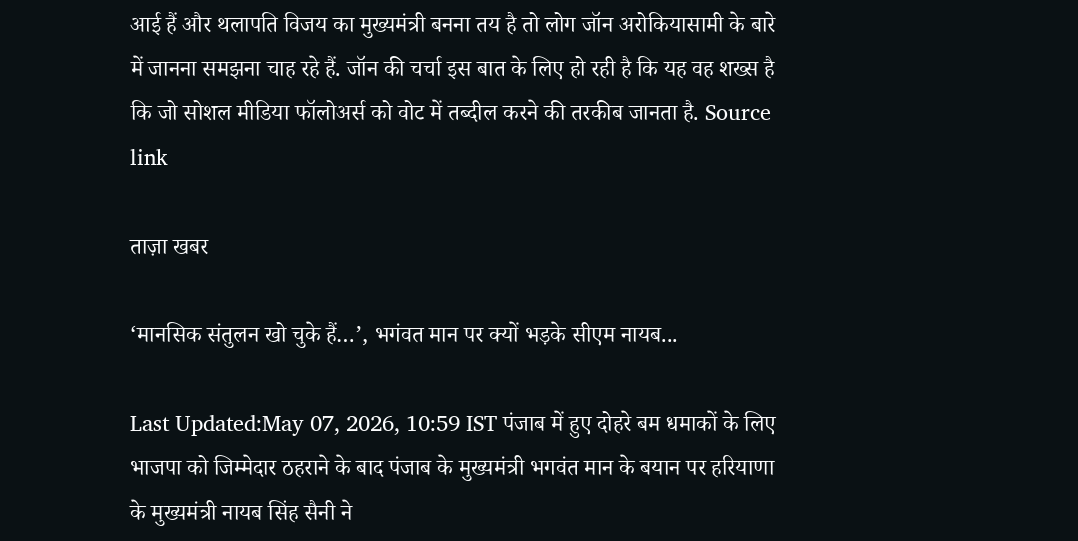आई हैं और थलापति विजय का मुख्यमंत्री बनना तय है तो लोग जॉन अरोकियासामी के बारे में जानना समझना चाह रहे हैं. जॉन की चर्चा इस बात के लिए हो रही है कि यह वह शख्स है कि जो सोशल मीडिया फॉलोअर्स को वोट में तब्दील करने की तरकीब जानता है. Source link

ताज़ा खबर

‘मानसिक संतुलन खो चुके हैं…’, भगंवत मान पर क्यों भड़के सीएम नायब...

Last Updated:May 07, 2026, 10:59 IST पंजाब में हुए दोहरे बम धमाकों के लिए भाजपा को जिम्मेदार ठहराने के बाद पंजाब के मुख्यमंत्री भगवंत मान के बयान पर हरियाणा के मुख्यमंत्री नायब सिंह सैनी ने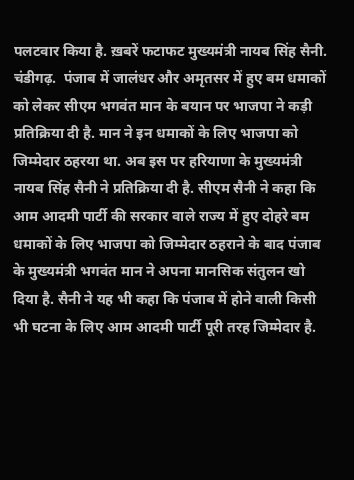पलटवार किया है. ख़बरें फटाफट मुख्यमंत्री नायब सिंह सैनी. चंडीगढ़.  पंजाब में जालंधर और अमृतसर में हुए बम धमाकों को लेकर सीएम भगवंत मान के बयान पर भाजपा ने कड़ी प्रतिक्रिया दी है. मान ने इन धमाकों के लिए भाजपा को जिम्मेदार ठहरया था. अब इस पर हरियाणा के मुख्यमंत्री नायब सिंह सैनी ने प्रतिक्रिया दी है. सीएम सैनी ने कहा कि आम आदमी पार्टी की सरकार वाले राज्य में हुए दोहरे बम धमाकों के लिए भाजपा को जिम्मेदार ठहराने के बाद पंजाब के मुख्यमंत्री भगवंत मान ने अपना मानसिक संतुलन खो दिया है. सैनी ने यह भी कहा कि पंजाब में होने वाली किसी भी घटना के लिए आम आदमी पार्टी पूरी तरह जिम्मेदार है.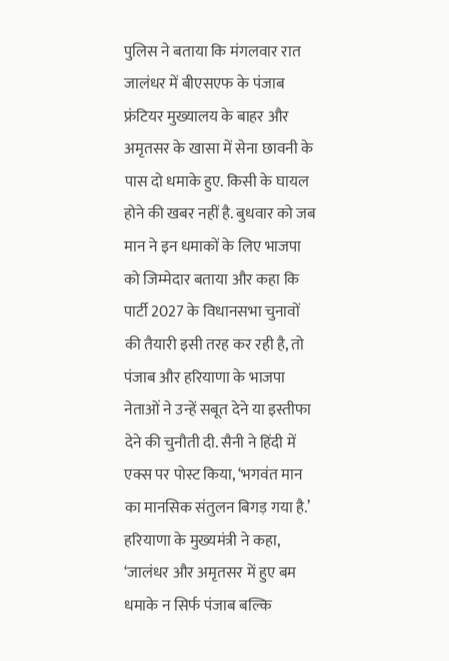पुलिस ने बताया कि मंगलवार रात जालंधर में बीएसएफ के पंजाब फ्रंटियर मुख्यालय के बाहर और अमृतसर के खासा में सेना छावनी के पास दो धमाके हुए. किसी के घायल होने की खबर नहीं है. बुधवार को जब मान ने इन धमाकों के लिए भाजपा को जिम्मेदार बताया और कहा कि पार्टी 2027 के विधानसभा चुनावों की तैयारी इसी तरह कर रही है, तो पंजाब और हरियाणा के भाजपा नेताओं ने उन्हें सबूत देने या इस्तीफा देने की चुनौती दी. सैनी ने हिंदी में एक्स पर पोस्ट किया, ‘भगवंत मान का मानसिक संतुलन बिगड़ गया है.’ हरियाणा के मुख्यमंत्री ने कहा, ‘जालंधर और अमृतसर में हुए बम धमाके न सिर्फ पंजाब बल्कि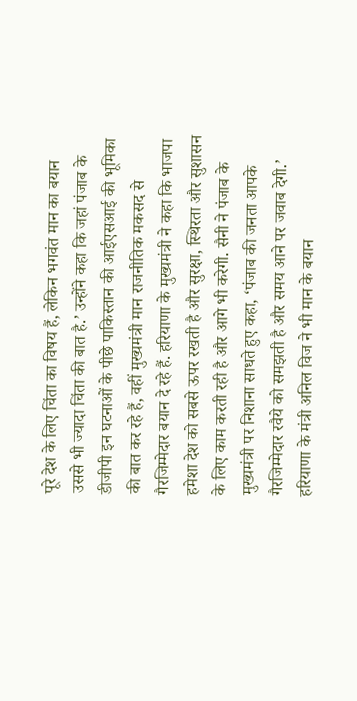पूरे देश के लिए चिंता का विषय हैं, लेकिन भगवंत मान का बयान उससे भी ज्यादा चिंता की बात है.’ उन्होंने कहा कि जहां पंजाब के डीजीपी इन घटनाओं के पीछे पाकिस्तान की आईएसआई की भूमिका की बात कर रहे हैं, वहीं मुख्यमंत्री मान राजनीतिक मकसद से गैरजिम्मेदार बयान दे रहे हैं. हरियाणा के मुख्यमंत्री ने कहा कि भाजपा हमेशा देश को सबसे ऊपर रखती है और सुरक्षा, स्थिरता और सुशासन के लिए काम करती रही है और आगे भी करेगी. सैनी ने पंजाब के मुख्यमंत्री पर निशाना साधते हुए कहा, ‘पंजाब की जनता आपके गैरजिम्मेदार रवैये को समझती है और समय आने पर जवाब देगी.’ हरियाणा के मंत्री अनिल विज ने भी मान के बयान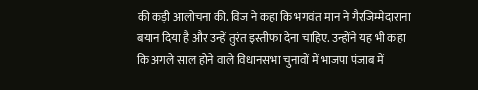की कड़ी आलोचना की. विज ने कहा कि भगवंत मान ने गैरजिम्मेदाराना बयान दिया है और उन्हें तुरंत इस्तीफा देना चाहिए. उन्होंने यह भी कहा कि अगले साल होने वाले विधानसभा चुनावों में भाजपा पंजाब में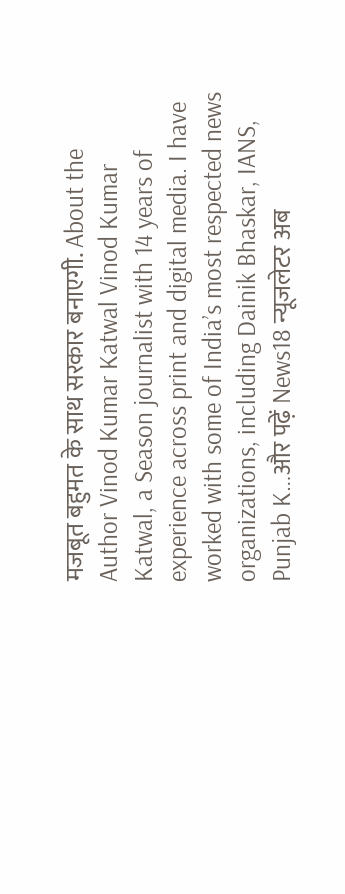मजबूत बहुमत के साथ सरकार बनाएगी. About the Author Vinod Kumar Katwal Vinod Kumar Katwal, a Season journalist with 14 years of experience across print and digital media. I have worked with some of India’s most respected news organizations, including Dainik Bhaskar, IANS, Punjab K…और पढ़ें News18 न्यूजलेटर अब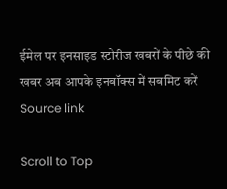ईमेल पर इनसाइड स्‍टोर‍ीज खबरों के पीछे की खबर अब आपके इनबॉक्‍स में सबमिट करें Source link

Scroll to Top